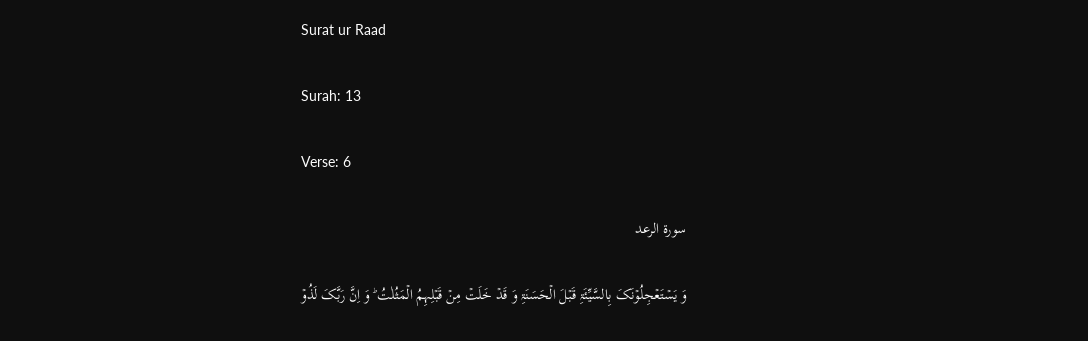Surat ur Raad

Surah: 13

Verse: 6

سورة الرعد

وَ یَسۡتَعۡجِلُوۡنَکَ بِالسَّیِّئَۃِ قَبۡلَ الۡحَسَنَۃِ وَ قَدۡ خَلَتۡ مِنۡ قَبۡلِہِمُ الۡمَثُلٰتُ ؕ وَ اِنَّ رَبَّکَ لَذُوۡ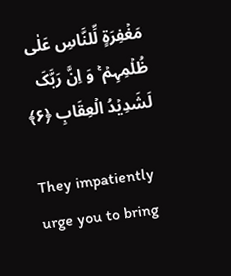مَغۡفِرَۃٍ لِّلنَّاسِ عَلٰی ظُلۡمِہِمۡ ۚ وَ اِنَّ رَبَّکَ لَشَدِیۡدُ الۡعِقَابِ ﴿۶﴾

They impatiently urge you to bring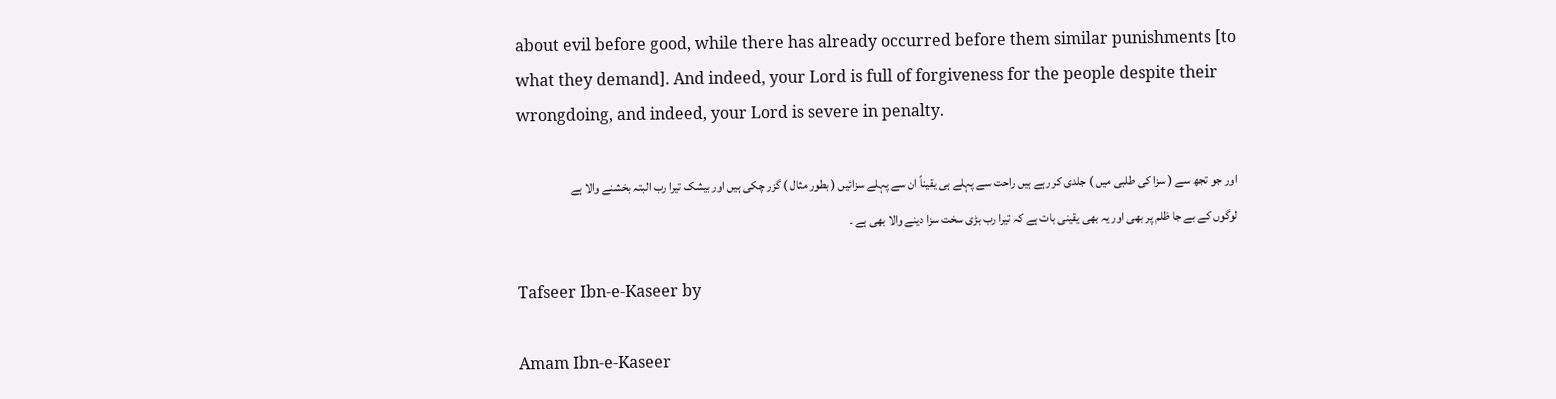about evil before good, while there has already occurred before them similar punishments [to what they demand]. And indeed, your Lord is full of forgiveness for the people despite their wrongdoing, and indeed, your Lord is severe in penalty.

اور جو تجھ سے ( سزا کی طلبی میں ) جلدی کر رہے ہیں راحت سے پہلے ہی یقیناً ان سے پہلے سزائیں ( بطور مثال ) گزر چکی ہیں اور بیشک تیرا رب البتہ بخشنے والا ہے لوگوں کے بے جا ظلم پر بھی اور یہ بھی یقینی بات ہے کہ تیرا رب بڑی سخت سزا دینے والا بھی ہے ۔

Tafseer Ibn-e-Kaseer by

Amam Ibn-e-Kaseer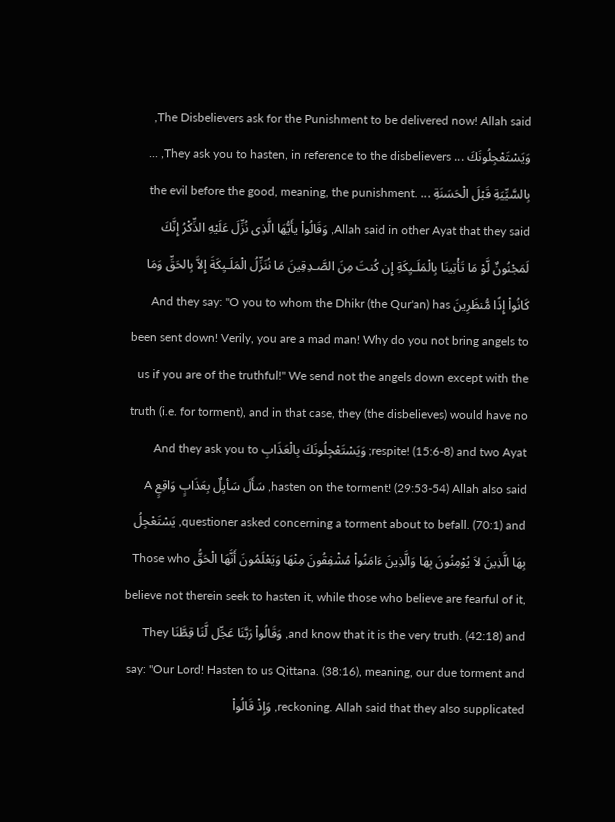The Disbelievers ask for the Punishment to be delivered now! Allah said, وَيَسْتَعْجِلُونَكَ ... They ask you to hasten, in reference to the disbelievers, ... بِالسَّيِّيَةِ قَبْلَ الْحَسَنَةِ ... the evil before the good, meaning, the punishment. Allah said in other Ayat that they said, وَقَالُواْ يأَيُّهَا الَّذِى نُزِّلَ عَلَيْهِ الذِّكْرُ إِنَّكَ لَمَجْنُونٌ لَّوْ مَا تَأْتِينَا بِالْمَلَـيِكَةِ إِن كُنتَ مِنَ الصَّـدِقِينَ مَا نُنَزِّلُ الْمَلَـيِكَةَ إِلاَّ بِالحَقِّ وَمَا كَانُواْ إِذًا مُّنظَرِينَ And they say: "O you to whom the Dhikr (the Qur'an) has been sent down! Verily, you are a mad man! Why do you not bring angels to us if you are of the truthful!" We send not the angels down except with the truth (i.e. for torment), and in that case, they (the disbelieves) would have no respite! (15:6-8) and two Ayat; وَيَسْتَعْجِلُونَكَ بِالْعَذَابِ And they ask you to hasten on the torment! (29:53-54) Allah also said, سَأَلَ سَأيِلٌ بِعَذَابٍ وَاقِعٍ A questioner asked concerning a torment about to befall. (70:1) and, يَسْتَعْجِلُ بِهَا الَّذِينَ لاَ يُوْمِنُونَ بِهَا وَالَّذِينَ ءَامَنُواْ مُشْفِقُونَ مِنْهَا وَيَعْلَمُونَ أَنَّهَا الْحَقُّ Those who believe not therein seek to hasten it, while those who believe are fearful of it, and know that it is the very truth. (42:18) and, وَقَالُواْ رَبَّنَا عَجِّل لَّنَا قِطَّنَا They say: "Our Lord! Hasten to us Qittana. (38:16), meaning, our due torment and reckoning. Allah said that they also supplicated, وَإِذْ قَالُواْ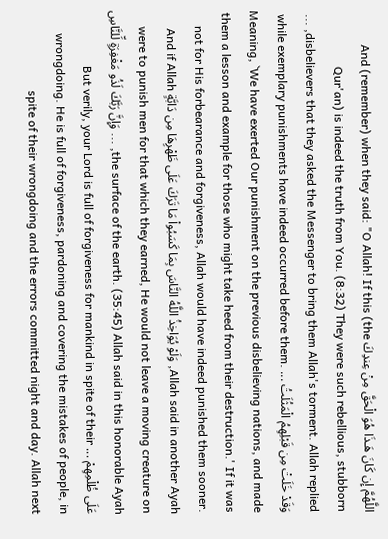اللَّهُمَّ إِن كَانَ هَـذَا هُوَ الْحَقَّ مِنْ عِندِكَ And (remember) when they said: "O Allah! If this (the Qur'an) is indeed the truth from You. (8:32) They were such rebellious, stubborn disbelievers that they asked the Messenger to bring them Allah's torment. Allah replied, ... وَقَدْ خَلَتْ مِن قَبْلِهِمُ الْمَثُلَتُ ... while exemplary punishments have indeed occurred before them. Meaning, `We have exerted Our punishment on the previous disbelieving nations, and made them a lesson and example for those who might take heed from their destruction.' If it was not for His forbearance and forgiveness, Allah would have indeed punished them sooner. Allah said in another Ayah, وَلَوْ يُوَاخِذُ اللَّهُ النَّاسَ بِمَا كَسَبُواْ مَا تَرَكَ عَلَى ظَهْرِهَا مِن دَابَّةٍ And if Allah were to punish men for that which they earned, He would not leave a moving creature on the surface of the earth. (35:45) Allah said in this honorable Ayah, ... وَإِنَّ رَبَّكَ لَذُو مَغْفِرَةٍ لِّلنَّاسِ عَلَى ظُلْمِهِمْ ... But verily, your Lord is full of forgiveness for mankind in spite of their wrongdoing. He is full of forgiveness, pardoning and covering the mistakes of people, in spite of their wrongdoing and the errors committed night and day. Allah next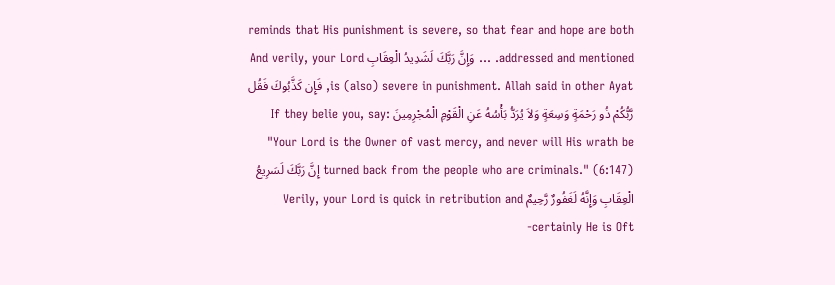reminds that His punishment is severe, so that fear and hope are both addressed and mentioned. ... وَإِنَّ رَبَّكَ لَشَدِيدُ الْعِقَابِ And verily, your Lord is (also) severe in punishment. Allah said in other Ayat, فَإِن كَذَّبُوكَ فَقُل رَّبُّكُمْ ذُو رَحْمَةٍ وَسِعَةٍ وَلاَ يُرَدُّ بَأْسُهُ عَنِ الْقَوْمِ الْمُجْرِمِينَ If they belie you, say: "Your Lord is the Owner of vast mercy, and never will His wrath be turned back from the people who are criminals." (6:147) إِنَّ رَبَّكَ لَسَرِيعُ الْعِقَابِ وَإِنَّهُ لَغَفُورٌ رَّحِيمٌ Verily, your Lord is quick in retribution and certainly He is Oft-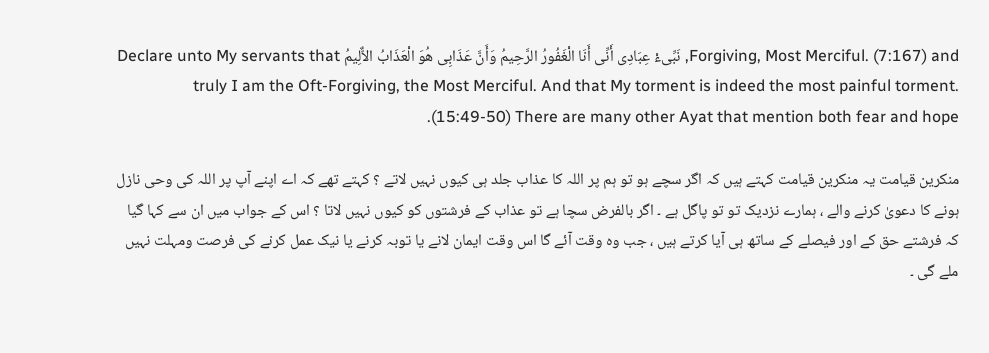Forgiving, Most Merciful. (7:167) and, نَبِّىءْ عِبَادِى أَنِّى أَنَا الْغَفُورُ الرَّحِيمُ وَأَنَّ عَذَابِى هُوَ الْعَذَابُ الاٌّلِيمُ Declare unto My servants that truly I am the Oft-Forgiving, the Most Merciful. And that My torment is indeed the most painful torment. (15:49-50) There are many other Ayat that mention both fear and hope.

منکرین قیامت یہ منکرین قیامت کہتے ہیں کہ اگر سچے ہو تو ہم پر اللہ کا عذاب جلد ہی کیوں نہیں لاتے ؟ کہتے تھے کہ اے اپنے آپ پر اللہ کی وحی نازل ہونے کا دعویٰ کرنے والے ، ہمارے نزدیک تو تو پاگل ہے ۔ اگر بالفرض سچا ہے تو عذاب کے فرشتوں کو کیوں نہیں لاتا ؟ اس کے جواب میں ان سے کہا گیا کہ فرشتے حق کے اور فیصلے کے ساتھ ہی آیا کرتے ہیں ، جب وہ وقت آئے گا اس وقت ایمان لانے یا توبہ کرنے یا نیک عمل کرنے کی فرصت ومہلت نہیں ملے گی ۔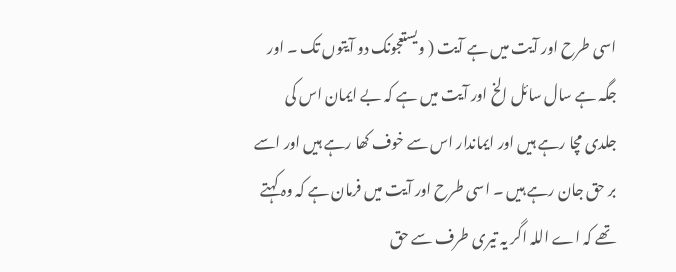اسی طرح اور آیت میں ہے آیت ( ویستعجونک دو آیتوں تک ۔ اور جگہ ہے سال سائل الخ اور آیت میں ہے کہ بے ایمان اس کی جلدی مچا رہے ہیں اور ایماندار اس سے خوف کھا رہے ہیں اور اسے بر حق جان رہے ہیں ۔ اسی طرح اور آیت میں فرمان ہے کہ وہ کہتے تھے کہ اے اللہ اگر یہ تیری طرف سے حق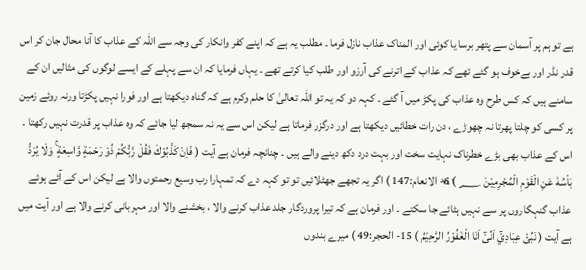ہے تو ہم پر آسمان سے پتھر برسا یا کوئی اور المناک عذاب نازل فرما ۔ مطلب یہ ہے کہ اپنے کفر وانکار کی وجہ سے اللہ کے عذاب کا آنا محال جان کر اس قدر نڈر اور بےخوف ہو گئے تھے کہ عذاب کے اترنے کی آرزو اور طلب کیا کرتے تھے ۔ یہاں فرمایا کہ ان سے پہلے کے ایسے لوگوں کی مثالیں ان کے سامنے ہیں کہ کس طرح وہ عذاب کی پکڑ میں آ گئے ۔ کہہ دو کہ یہ تو اللہ تعالیٰ کا حلم وکرم ہے کہ گناہ دیکھتا ہے اور فورا نہیں پکڑتا ورنہ روئے زمین پر کسی کو چلتا پھرتا نہ چھوڑے ، دن رات خطائیں دیکھتا ہے اور درگزر فرماتا ہے لیکن اس سے یہ نہ سمجھ لیا جائے کہ وہ عذاب پر قدرت نہیں رکھتا ۔ اس کے عذاب بھی بڑے خطرناک نہایت سخت اور بہت درد دکھ دینے والے ہیں ۔ چنانچہ فرمان ہے آیت ( فَاِنْ كَذَّبُوْكَ فَقُلْ رَّبُّكُمْ ذُوْ رَحْمَةٍ وَّاسِعَةٍ ۚ وَلَا يُرَدُّ بَاْسُهٗ عَنِ الْقَوْمِ الْمُجْرِمِيْنَ ١٤٧؁ ) 6- الانعام:147 ) اگر یہ تجھے جھٹلائیں تو تو کہہ دے کہ تمہارا رب وسیع رحمتوں والا ہے لیکن اس کے آئے ہوئے عذاب گنہگاروں پر سے نہیں ہٹائے جا سکتے ۔ اور فرمان ہے کہ تیرا پروردگار جلد عذاب کرنے والا ، بخشنے والا اور مہربانی کرنے والا ہے اور آیت میں ہے آیت ( نَبِّئْ عِبَادِيْٓ اَنِّىْٓ اَنَا الْغَفُوْرُ الرَّحِيْمُ ) 15- الحجر:49 ) میرے بندوں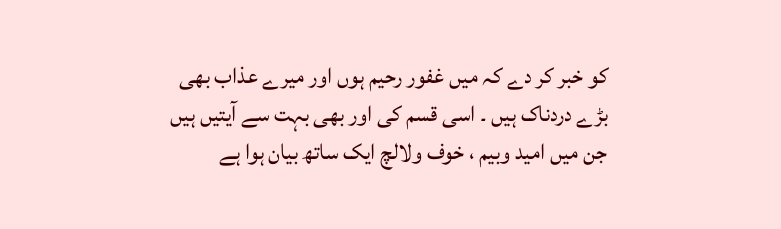کو خبر کر دے کہ میں غفور رحیم ہوں اور میرے عذاب بھی بڑے دردناک ہیں ۔ اسی قسم کی اور بھی بہت سے آیتیں ہیں جن میں امید وبیم ، خوف ولالچ ایک ساتھ بیان ہوا ہے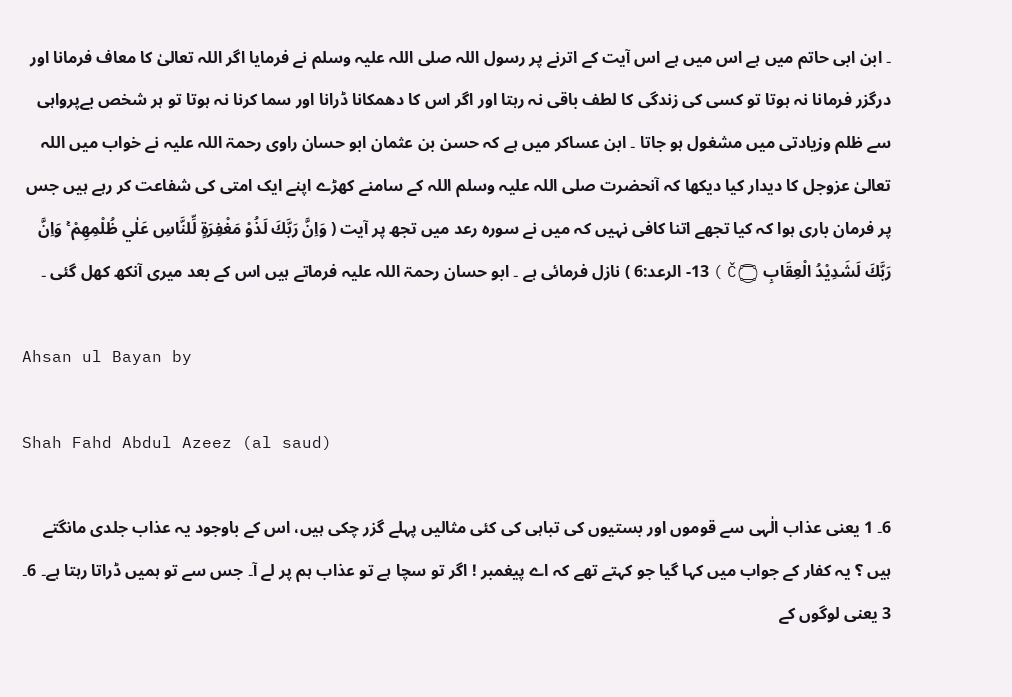۔ ابن ابی حاتم میں ہے اس میں ہے اس آیت کے اترنے پر رسول اللہ صلی اللہ علیہ وسلم نے فرمایا اگر اللہ تعالیٰ کا معاف فرمانا اور درگزر فرمانا نہ ہوتا تو کسی کی زندگی کا لطف باقی نہ رہتا اور اگر اس کا دھمکانا ڈرانا اور سما کرنا نہ ہوتا تو ہر شخص بےپرواہی سے ظلم وزیادتی میں مشغول ہو جاتا ۔ ابن عساکر میں ہے کہ حسن بن عثمان ابو حسان راوی رحمۃ اللہ علیہ نے خواب میں اللہ تعالیٰ عزوجل کا دیدار کیا دیکھا کہ آنحضرت صلی اللہ علیہ وسلم اللہ کے سامنے کھڑے اپنے ایک امتی کی شفاعت کر رہے ہیں جس پر فرمان باری ہوا کہ کیا تجھے اتنا کافی نہیں کہ میں نے سورہ رعد میں تجھ پر آیت ( وَاِنَّ رَبَّكَ لَذُوْ مَغْفِرَةٍ لِّلنَّاسِ عَلٰي ظُلْمِهِمْ ۚ وَاِنَّ رَبَّكَ لَشَدِيْدُ الْعِقَابِ Č۝ ) 13- الرعد:6 ) نازل فرمائی ہے ۔ ابو حسان رحمۃ اللہ علیہ فرماتے ہیں اس کے بعد میری آنکھ کھل گئی ۔

Ahsan ul Bayan by

Shah Fahd Abdul Azeez (al saud)

6۔ 1 یعنی عذاب الٰہی سے قوموں اور بستیوں کی تباہی کی کئی مثالیں پہلے گزر چکی ہیں، اس کے باوجود یہ عذاب جلدی مانگتے ہیں ؟ یہ کفار کے جواب میں کہا گیا جو کہتے تھے کہ اے پیغمبر ! اگر تو سچا ہے تو عذاب ہم پر لے آ۔ جس سے تو ہمیں ڈراتا رہتا ہے۔ 6۔ 3 یعنی لوگوں کے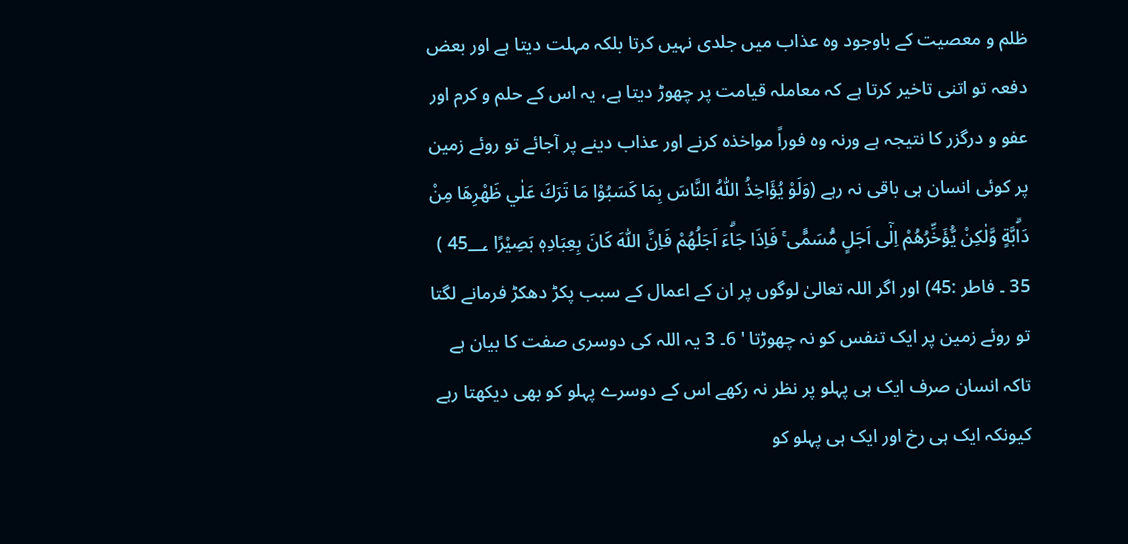ظلم و معصیت کے باوجود وہ عذاب میں جلدی نہیں کرتا بلکہ مہلت دیتا ہے اور بعض دفعہ تو اتنی تاخیر کرتا ہے کہ معاملہ قیامت پر چھوڑ دیتا ہے، یہ اس کے حلم و کرم اور عفو و درگزر کا نتیجہ ہے ورنہ وہ فوراً مواخذہ کرنے اور عذاب دینے پر آجائے تو روئے زمین پر کوئی انسان ہی باقی نہ رہے (وَلَوْ يُؤَاخِذُ اللّٰهُ النَّاسَ بِمَا كَسَبُوْا مَا تَرَكَ عَلٰي ظَهْرِهَا مِنْ دَاۗبَّةٍ وَّلٰكِنْ يُّؤَخِّرُهُمْ اِلٰٓى اَجَلٍ مُّسَمًّى ۚ فَاِذَا جَاۗءَ اَجَلُهُمْ فَاِنَّ اللّٰهَ كَانَ بِعِبَادِهٖ بَصِيْرًا 45؀ ) 35 ۔ فاطر :45) اور اگر اللہ تعالیٰ لوگوں پر ان کے اعمال کے سبب پکڑ دھکڑ فرمانے لگتا تو روئے زمین پر ایک تنفس کو نہ چھوڑتا ' 6۔ 3 یہ اللہ کی دوسری صفت کا بیان ہے تاکہ انسان صرف ایک ہی پہلو پر نظر نہ رکھے اس کے دوسرے پہلو کو بھی دیکھتا رہے کیونکہ ایک ہی رخ اور ایک ہی پہلو کو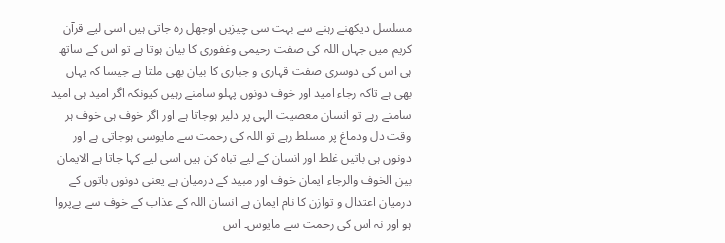مسلسل دیکھنے رہنے سے بہت سی چیزیں اوجھل رہ جاتی ہیں اسی لیے قرآن کریم میں جہاں اللہ کی صفت رحیمی وغفوری کا بیان ہوتا ہے تو اس کے ساتھ ہی اس کی دوسری صفت قہاری و جباری کا بیان بھی ملتا ہے جیسا کہ یہاں بھی ہے تاکہ رجاء امید اور خوف دونوں پہلو سامنے رہیں کیونکہ اگر امید ہی امید سامنے رہے تو انسان معصیت الہی پر دلیر ہوجاتا ہے اور اگر خوف ہی خوف ہر وقت دل ودماغ پر مسلط رہے تو اللہ کی رحمت سے مایوسی ہوجاتی ہے اور دونوں ہی باتیں غلط اور انسان کے لیے تباہ کن ہیں اسی لیے کہا جاتا ہے الایمان بین الخوف والرجاء ایمان خوف اور مبید کے درمیان ہے یعنی دونوں باتوں کے درمیان اعتدال و توازن کا نام ایمان ہے انسان اللہ کے عذاب کے خوف سے بےپروا ہو اور نہ اس کی رحمت سے مایوس۔ اس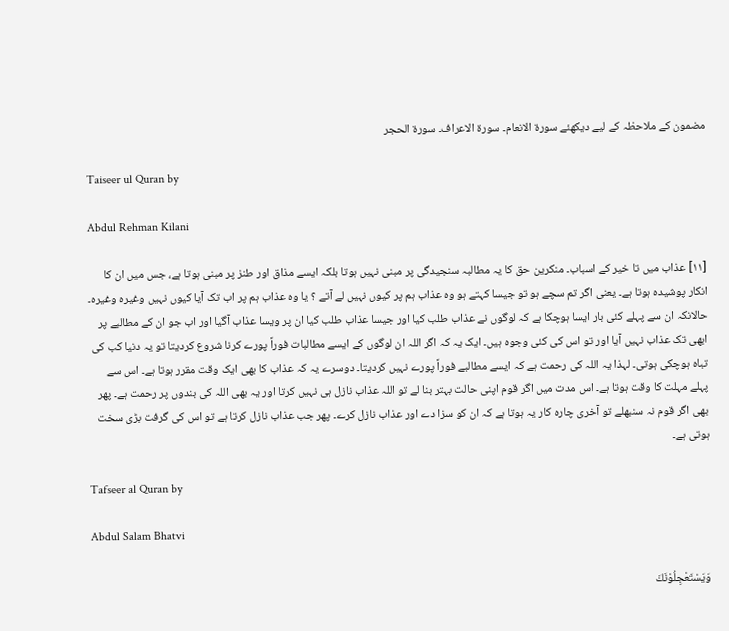مضمون کے ملاحظہ کے لیے دیکھئے سورة الانعام۔ سورة الاعراف۔ سورة الحجر

Taiseer ul Quran by

Abdul Rehman Kilani

[١١] عذاب میں تا خیر کے اسباب۔ منکرین حق کا یہ مطالبہ سنجیدگی پر مبنی نہیں ہوتا بلکہ ایسے مذاق اور طنز پر مبنی ہوتا ہے، جس میں ان کا انکار پوشیدہ ہوتا ہے۔ یعنی اگر تم سچے ہو تو جیسا کہتے ہو وہ عذاب ہم پر کیوں نہیں لے آتے ؟ یا وہ عذاب ہم پر اب تک آیا کیوں نہیں وغیرہ وغیرہ۔ حالانکہ ان سے پہلے کئی بار ایسا ہوچکا ہے کہ لوگوں نے عذاب طلب کیا اور جیسا عذاب طلب کیا ان پر ویسا عذاب آگیا اور اب جو ان کے مطالبے پر ابھی تک عذاب نہیں آیا اور تو اس کی کئی وجوہ ہیں۔ ایک یہ کہ اگر اللہ ان لوگوں کے ایسے مطالبات فوراً پورے کرنا شروع کردیتا تو یہ دنیا کب کی تباہ ہوچکی ہوتی۔ لہذا یہ اللہ کی رحمت ہے کہ ایسے مطالبے فوراً پورے نہیں کردیتا۔ دوسرے یہ کہ عذاب کا بھی ایک وقت مقرر ہوتا ہے۔ اس سے پہلے مہلت کا وقت ہوتا ہے۔ اس مدت میں اگر قوم اپنی حالت بہتر بنا لے تو اللہ عذاب نازل ہی نہیں کرتا اور یہ بھی اللہ کی بندوں پر رحمت ہے۔ پھر بھی اگر قوم نہ سنبھلے تو آخری چارہ کار یہ ہوتا ہے کہ ان کو سزا دے اور عذاب نازل کرے۔ پھر جب عذاب نازل کرتا ہے تو اس کی گرفت بڑی سخت ہوتی ہے۔

Tafseer al Quran by

Abdul Salam Bhatvi

وَيَسْتَعْجِلُوْنَكَ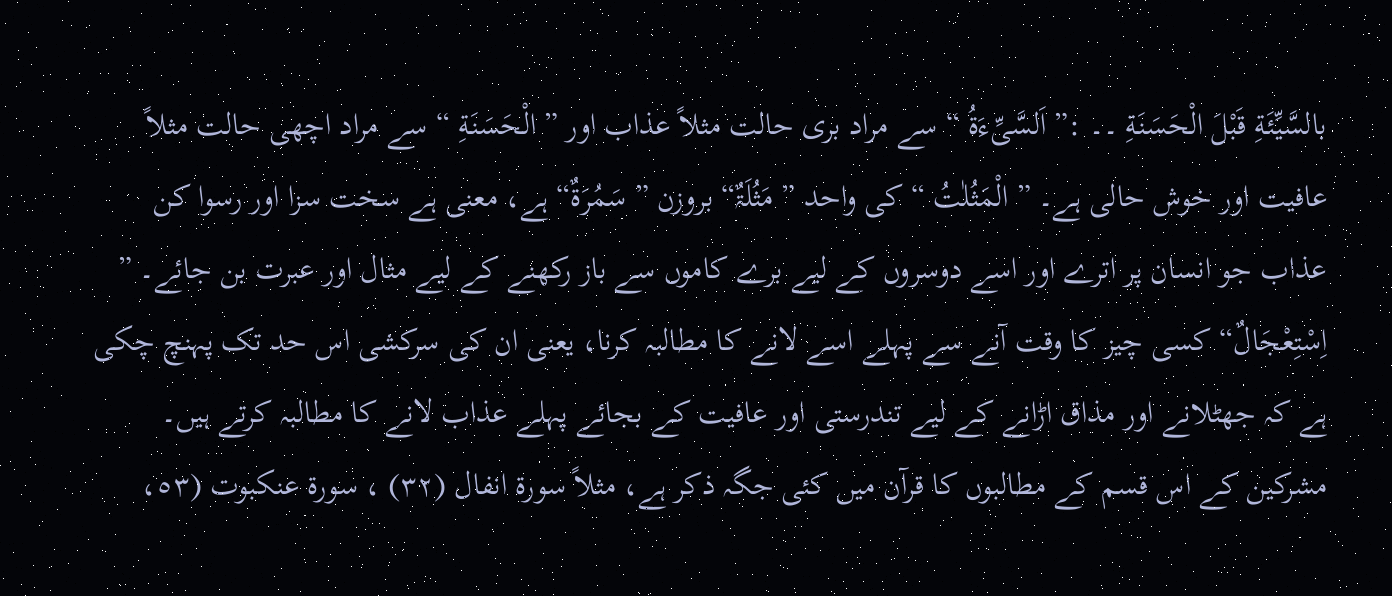بالسَّيِّئَةِ قَبْلَ الْحَسَنَةِ ۔۔ :” اَلسَّیِّءَۃُ “ سے مراد بری حالت مثلاً عذاب اور ” الْحَسَنَةِ “ سے مراد اچھی حالت مثلاً عافیت اور خوش حالی ہے۔ ” الْمَثُلٰتُ “ کی واحد ” مَثُلَۃٌ“ بروزن ” سَمُرَۃٌ“ ہے، معنی ہے سخت سزا اور رسوا کن عذاب جو انسان پر اترے اور اسے دوسروں کے لیے برے کاموں سے باز رکھنے کے لیے مثال اور عبرت بن جائے۔ ” اِسْتِعْجَالٌ“ کسی چیز کا وقت آنے سے پہلے اسے لانے کا مطالبہ کرنا، یعنی ان کی سرکشی اس حد تک پہنچ چکی ہے کہ جھٹلانے اور مذاق اڑانے کے لیے تندرستی اور عافیت کے بجائے پہلے عذاب لانے کا مطالبہ کرتے ہیں۔ مشرکین کے اس قسم کے مطالبوں کا قرآن میں کئی جگہ ذکر ہے، مثلاً سورة انفال (٣٢) ، سورة عنکبوت (٥٣،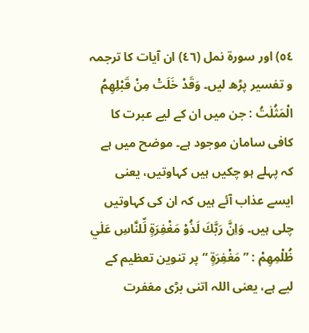٥٤) اور سورة نمل (٤٦) ان آیات کا ترجمہ و تفسیر پڑھ لیں۔ وَقَدْ خَلَتْ مِنْ قَبْلِهِمُ الْمَثُلٰتُ : جن میں ان کے لیے عبرت کا کافی سامان موجود ہے۔ موضح میں ہے کہ پہلے ہو چکیں ہیں کہاوتیں، یعنی ایسے عذاب آئے ہیں کہ ان کی کہاوتیں چلی ہیں۔ وَاِنَّ رَبَّكَ لَذُوْ مَغْفِرَةٍ لِّلنَّاسِ عَلٰي ظُلْمِهِمْ : ” مَغْفِرَةٍ “ پر تنوین تعظیم کے لیے ہے، یعنی اللہ اتنی بڑی مغفرت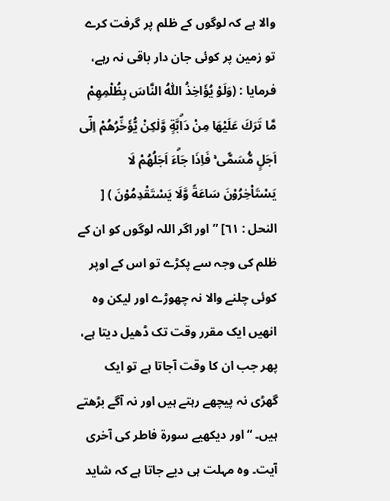والا ہے کہ لوگوں کے ظلم پر گرفت کرے تو زمین پر کوئی جان دار باقی نہ رہے، فرمایا : (وَلَوْ يُؤَاخِذُ اللّٰهُ النَّاسَ بِظُلْمِهِمْ مَّا تَرَكَ عَلَيْهَا مِنْ دَاۗبَّةٍ وَّلٰكِنْ يُّؤَخِّرُهُمْ اِلٰٓى اَجَلٍ مُّسَمًّى ۚ فَاِذَا جَاۗءَ اَجَلُهُمْ لَا يَسْتَاْخِرُوْنَ سَاعَةً وَّلَا يَسْتَقْدِمُوْنَ ) [ النحل : ٦١] ” اور اگر اللہ لوگوں کو ان کے ظلم کی وجہ سے پکڑے تو اس کے اوپر کوئی چلنے والا نہ چھوڑے اور لیکن وہ انھیں ایک مقرر وقت تک ڈھیل دیتا ہے، پھر جب ان کا وقت آجاتا ہے تو ایک گھڑی نہ پیچھے رہتے ہیں اور نہ آگے بڑھتے ہیں۔ “ اور دیکھیے سورة فاطر کی آخری آیت۔ وہ مہلت ہی دیے جاتا ہے کہ شاید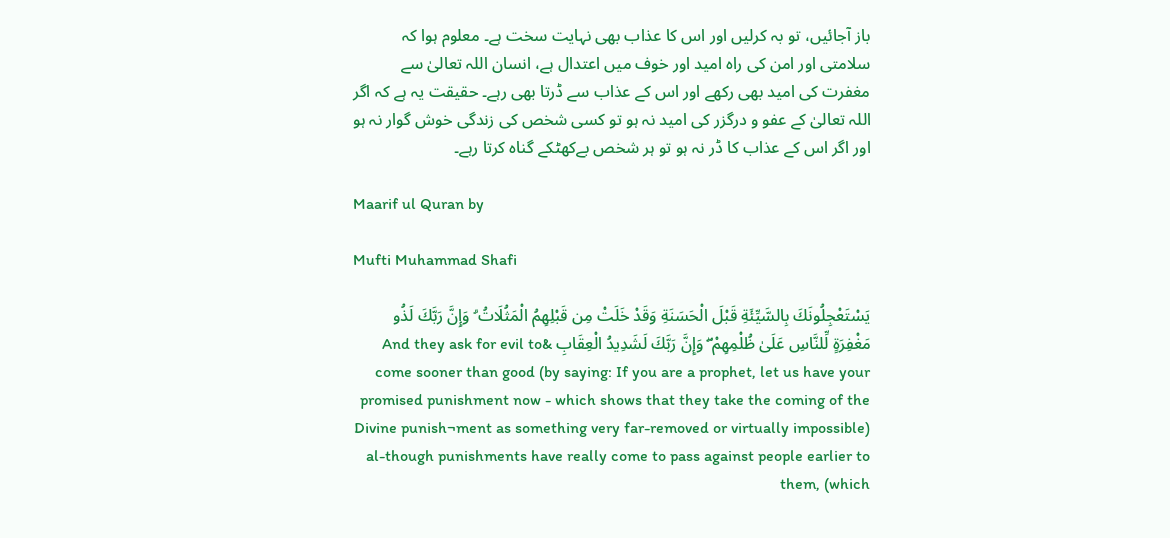باز آجائیں، تو بہ کرلیں اور اس کا عذاب بھی نہایت سخت ہے۔ معلوم ہوا کہ سلامتی اور امن کی راہ امید اور خوف میں اعتدال ہے، انسان اللہ تعالیٰ سے مغفرت کی امید بھی رکھے اور اس کے عذاب سے ڈرتا بھی رہے۔ حقیقت یہ ہے کہ اگر اللہ تعالیٰ کے عفو و درگزر کی امید نہ ہو تو کسی شخص کی زندگی خوش گوار نہ ہو اور اگر اس کے عذاب کا ڈر نہ ہو تو ہر شخص بےکھٹکے گناہ کرتا رہے۔

Maarif ul Quran by

Mufti Muhammad Shafi

يَسْتَعْجِلُونَكَ بِالسَّيِّئَةِ قَبْلَ الْحَسَنَةِ وَقَدْ خَلَتْ مِن قَبْلِهِمُ الْمَثُلَاتُ ۗ وَإِنَّ رَ‌بَّكَ لَذُو مَغْفِرَ‌ةٍ لِّلنَّاسِ عَلَىٰ ظُلْمِهِمْ ۖ وَإِنَّ رَ‌بَّكَ لَشَدِيدُ الْعِقَابِ &And they ask for evil to come sooner than good (by saying: If you are a prophet, let us have your promised punishment now - which shows that they take the coming of the Divine punish¬ment as something very far-removed or virtually impossible) al-though punishments have really come to pass against people earlier to them, (which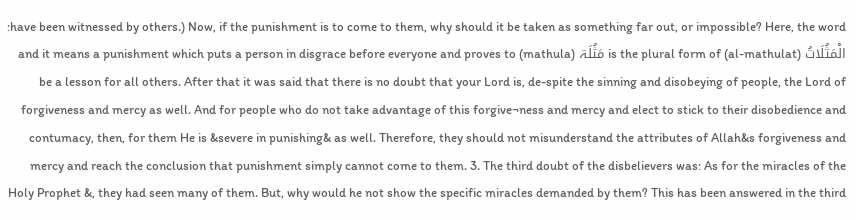have been witnessed by others.) Now, if the punishment is to come to them, why should it be taken as something far out, or impossible? Here, the word: الْمَثُلَاتُ (al-mathulat) is the plural form of مَثُلَۃ (mathula) and it means a punishment which puts a person in disgrace before everyone and proves to be a lesson for all others. After that it was said that there is no doubt that your Lord is, de-spite the sinning and disobeying of people, the Lord of forgiveness and mercy as well. And for people who do not take advantage of this forgive¬ness and mercy and elect to stick to their disobedience and contumacy, then, for them He is &severe in punishing& as well. Therefore, they should not misunderstand the attributes of Allah&s forgiveness and mercy and reach the conclusion that punishment simply cannot come to them. 3. The third doubt of the disbelievers was: As for the miracles of the Holy Prophet &, they had seen many of them. But, why would he not show the specific miracles demanded by them? This has been answered in the third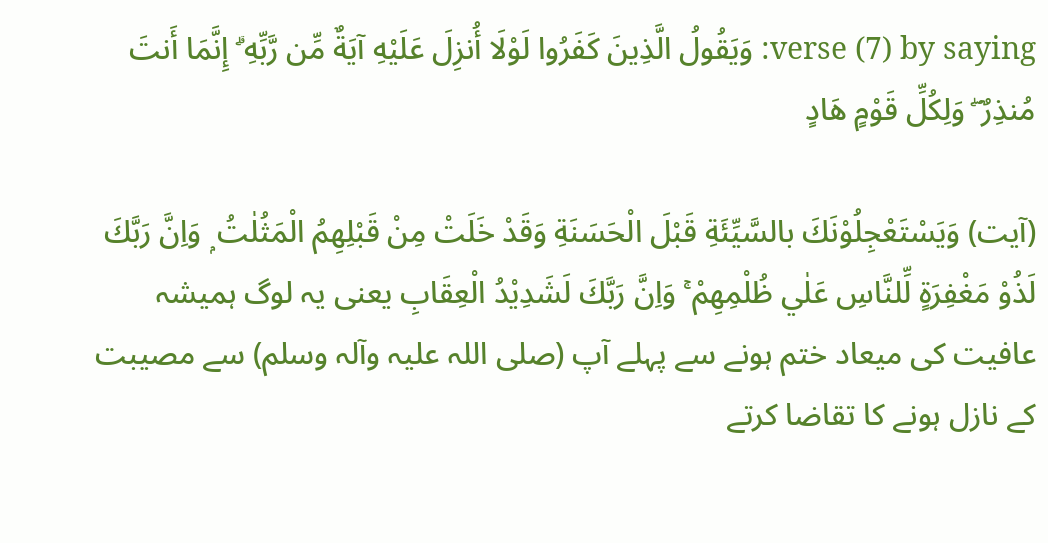verse (7) by saying: وَيَقُولُ الَّذِينَ كَفَرُ‌وا لَوْلَا أُنزِلَ عَلَيْهِ آيَةٌ مِّن رَّ‌بِّهِ ۗ إِنَّمَا أَنتَ مُنذِرٌ‌ ۖ وَلِكُلِّ قَوْمٍ هَادٍ

(آیت) وَيَسْتَعْجِلُوْنَكَ بالسَّيِّئَةِ قَبْلَ الْحَسَنَةِ وَقَدْ خَلَتْ مِنْ قَبْلِهِمُ الْمَثُلٰتُ ۭ وَاِنَّ رَبَّكَ لَذُوْ مَغْفِرَةٍ لِّلنَّاسِ عَلٰي ظُلْمِهِمْ ۚ وَاِنَّ رَبَّكَ لَشَدِيْدُ الْعِقَابِ یعنی یہ لوگ ہمیشہ عافیت کی میعاد ختم ہونے سے پہلے آپ (صلی اللہ علیہ وآلہ وسلم) سے مصیبت کے نازل ہونے کا تقاضا کرتے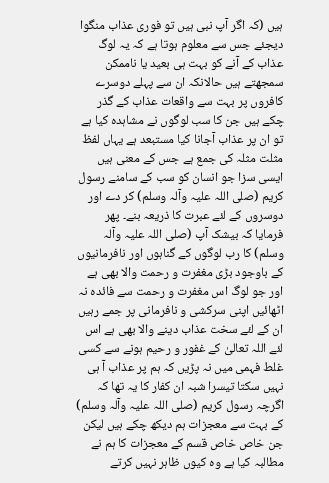ہیں (کہ اگر آپ نبی ہیں تو فوری عذاب منگوا دیجئے جس سے معلوم ہوتا ہے کہ یہ لوگ عذاب کے آنے کو بہت ہی بعید یا ناممکن سمجھتے ہیں حالانکہ ان سے پہلے دوسرے کافروں پر بہت سے واقعات عذاب کے گذر چکے ہیں جن کا سب لوگوں نے مشاہدہ کیا ہے تو ان پر عذاب آجانا کیا مستبعد ہے یہاں لفظ مثلت مثلہ کی جمع ہے جس کے معنی ہیں ایسی سزا جو انسان کو سب کے سامنے رسول کریم (صلی اللہ علیہ وآلہ وسلم) کر دے اور دوسروں کے لئے عبرت کا ذریعہ بنے۔ پھر فرمایا کہ بیشک آپ (صلی اللہ علیہ وآلہ وسلم) کا رب لوگوں کے گناہوں اور نافرمانیوں کے باوجود بڑی مغفرت و رحمت والا بھی ہے اور جو لوگ اس مغفرت و رحمت سے فائدہ نہ اٹھائیں اپنی سرکشی و نافرمانی پر جمے رہیں ان کے لئے سخت عذاب دینے والا بھی ہے اس لئے اللہ تعالیٰ کے غفور و رحیم ہونے سے کسی غلط فہمی میں نہ پڑیں کہ ہم پر عذاب آ ہی نہیں سکتا تیسرا شبہ ان کفار کا یہ تھا کہ اگرچہ رسول کریم (صلی اللہ علیہ وآلہ وسلم) کے بہت سے معجزات ہم دیکھ چکے ہیں لیکن جن خاص خاص قسم کے معجزات کا ہم نے مطالبہ کیا ہے وہ کیوں ظاہر نہیں کرتے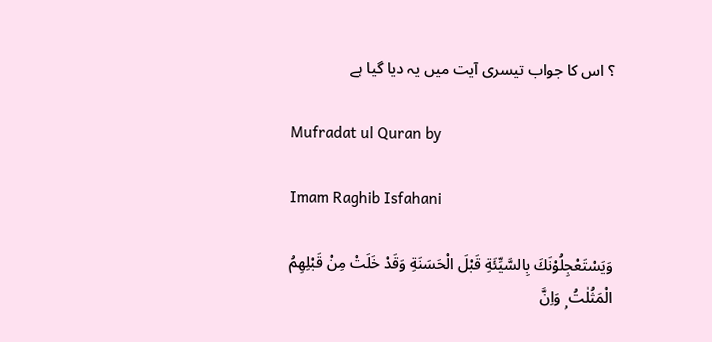؟ اس کا جواب تیسری آیت میں یہ دیا گیا ہے

Mufradat ul Quran by

Imam Raghib Isfahani

وَيَسْتَعْجِلُوْنَكَ بِالسَّيِّئَةِ قَبْلَ الْحَسَنَةِ وَقَدْ خَلَتْ مِنْ قَبْلِهِمُ الْمَثُلٰتُ ۭ وَاِنَّ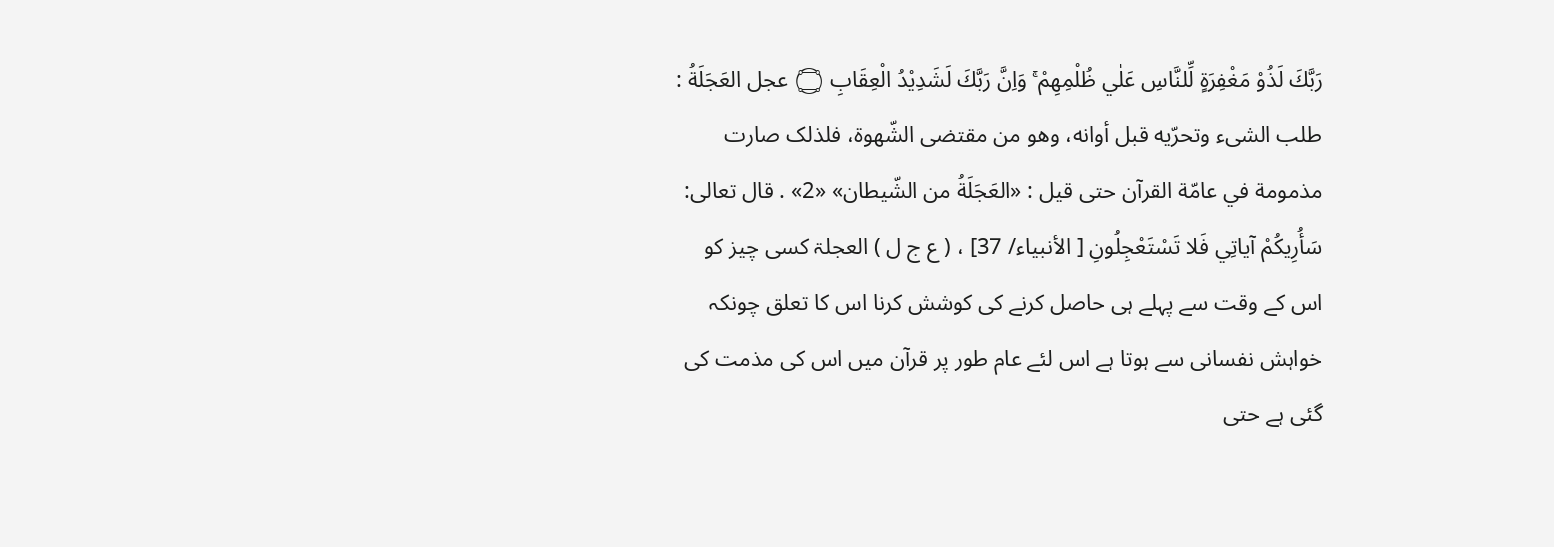رَبَّكَ لَذُوْ مَغْفِرَةٍ لِّلنَّاسِ عَلٰي ظُلْمِهِمْ ۚ وَاِنَّ رَبَّكَ لَشَدِيْدُ الْعِقَابِ ۝ عجل العَجَلَةُ : طلب الشیء وتحرّيه قبل أوانه، وهو من مقتضی الشّهوة، فلذلک صارت مذمومة في عامّة القرآن حتی قيل : «العَجَلَةُ من الشّيطان» «2» . قال تعالی: سَأُرِيكُمْ آياتِي فَلا تَسْتَعْجِلُونِ [ الأنبیاء/ 37] ، ( ع ج ل ) العجلۃ کسی چیز کو اس کے وقت سے پہلے ہی حاصل کرنے کی کوشش کرنا اس کا تعلق چونکہ خواہش نفسانی سے ہوتا ہے اس لئے عام طور پر قرآن میں اس کی مذمت کی گئی ہے حتی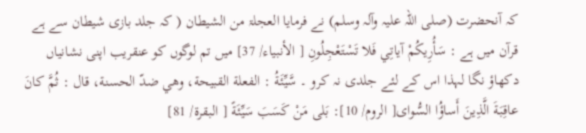کہ آنحضرت (صلی اللہ علیہ وآلہ وسلم) نے فرمایا العجلۃ من الشیطان ( کہ جلد بازی شیطان سے ہے قرآن میں ہے : سَأُرِيكُمْ آياتِي فَلا تَسْتَعْجِلُونِ [ الأنبیاء/ 37] میں تم لوگوں کو عنقریب اپنی نشانیاں دکھاؤ نگا لہذا اس کے لئے جلدی نہ کرو ۔ سَّيِّئَةُ : الفعلة القبیحة، وهي ضدّ الحسنة، قال : ثُمَّ كانَ عاقِبَةَ الَّذِينَ أَساؤُا السُّوای[ الروم/ 10]: بَلى مَنْ كَسَبَ سَيِّئَةً [ البقرة/ 81]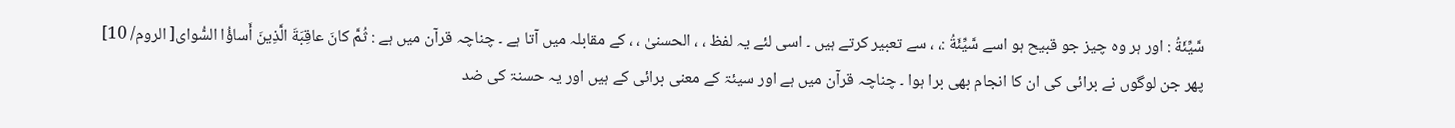سَّيِّئَةُ : اور ہر وہ چیز جو قبیح ہو اسے سَّيِّئَةُ :، ، سے تعبیر کرتے ہیں ۔ اسی لئے یہ لفظ ، ، الحسنیٰ ، ، کے مقابلہ میں آتا ہے ۔ چناچہ قرآن میں ہے : ثُمَّ كانَ عاقِبَةَ الَّذِينَ أَساؤُا السُّوای[ الروم/ 10] پھر جن لوگوں نے برائی کی ان کا انجام بھی برا ہوا ۔ چناچہ قرآن میں ہے اور سیئۃ کے معنی برائی کے ہیں اور یہ حسنۃ کی ضد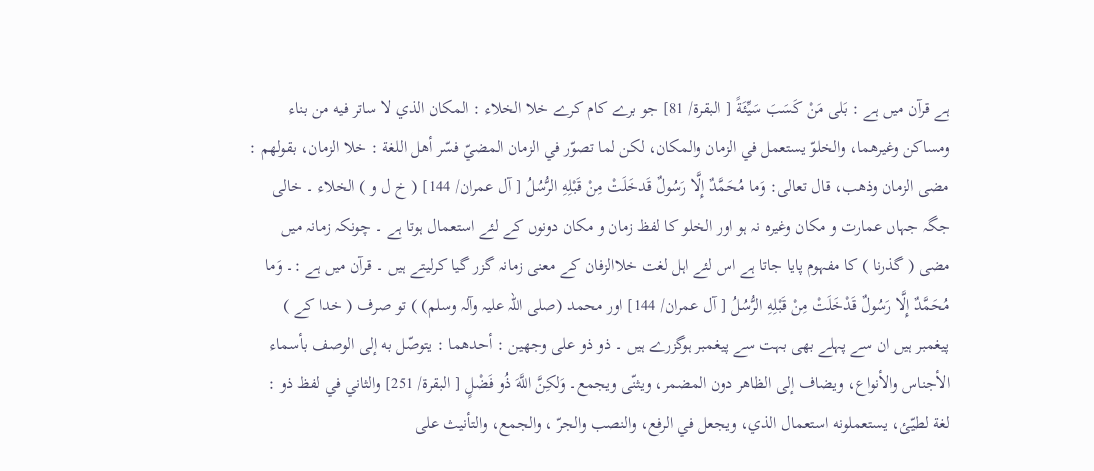ہے قرآن میں ہے : بَلى مَنْ كَسَبَ سَيِّئَةً [ البقرة/ 81] جو برے کام کرے خلا الخلاء : المکان الذي لا ساتر فيه من بناء ومساکن وغیرهما، والخلوّ يستعمل في الزمان والمکان، لکن لما تصوّر في الزمان المضيّ فسّر أهل اللغة : خلا الزمان، بقولهم : مضی الزمان وذهب، قال تعالی: وَما مُحَمَّدٌ إِلَّا رَسُولٌ قَدخَلَتْ مِنْ قَبْلِهِ الرُّسُلُ [ آل عمران/ 144] ( خ ل و ) الخلاء ۔ خالی جگہ جہاں عمارت و مکان وغیرہ نہ ہو اور الخلو کا لفظ زمان و مکان دونوں کے لئے استعمال ہوتا ہے ۔ چونکہ زمانہ میں مضی ( گذرنا ) کا مفہوم پایا جاتا ہے اس لئے اہل لغت خلاالزفان کے معنی زمانہ گزر گیا کرلیتے ہیں ۔ قرآن میں ہے :۔ وَما مُحَمَّدٌ إِلَّا رَسُولٌ قَدْخَلَتْ مِنْ قَبْلِهِ الرُّسُلُ [ آل عمران/ 144] اور محمد (صلی اللہ علیہ وآلہ وسلم) ) تو صرف ( خدا کے ) پیغمبر ہیں ان سے پہلے بھی بہت سے پیغمبر ہوگزرے ہیں ۔ ذو ذو علی وجهين : أحدهما : يتوصّل به إلى الوصف بأسماء الأجناس والأنواع، ويضاف إلى الظاهر دون المضمر، ويثنّى ويجمع۔ وَلكِنَّ اللَّهَ ذُو فَضْلٍ [ البقرة/ 251] والثاني في لفظ ذو : لغة لطيّئ، يستعملونه استعمال الذي، ويجعل في الرفع، والنصب والجرّ ، والجمع، والتأنيث علی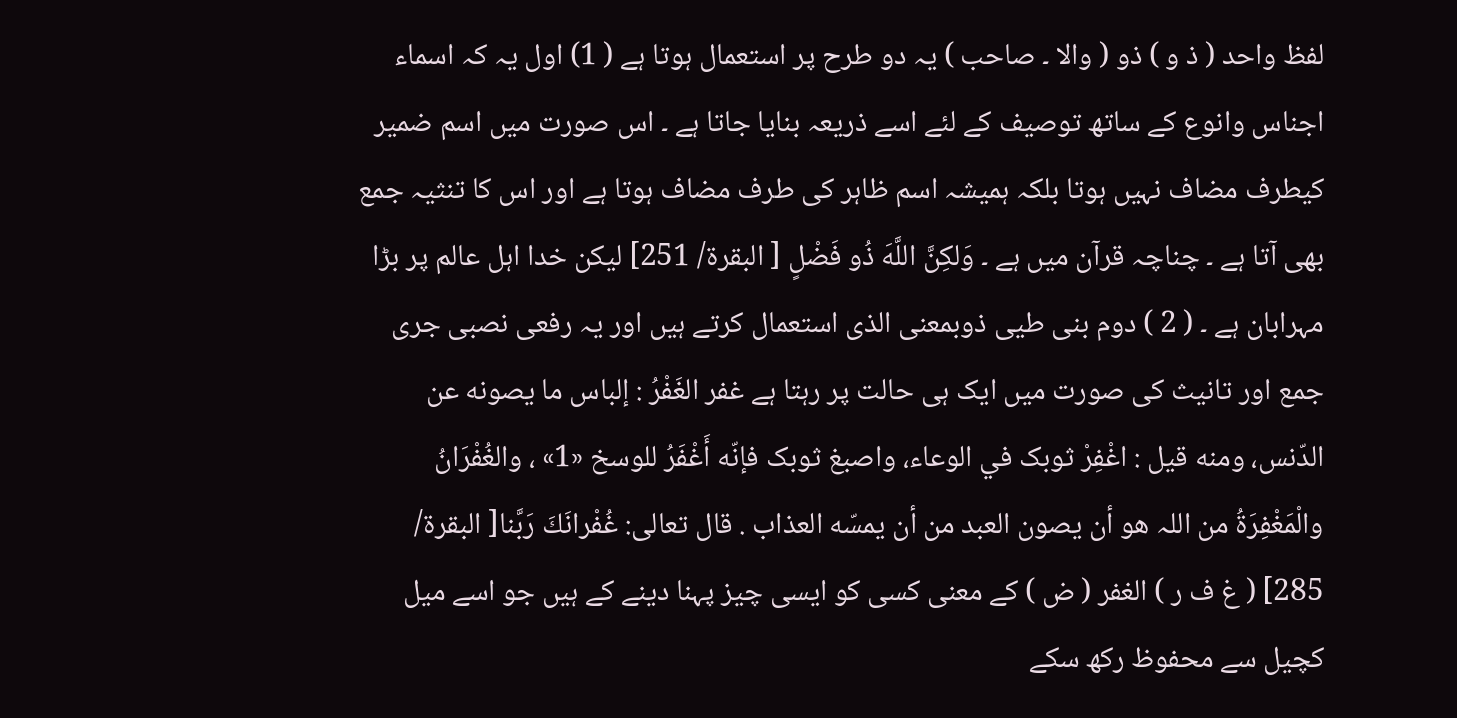لفظ واحد ( ذ و ) ذو ( والا ۔ صاحب ) یہ دو طرح پر استعمال ہوتا ہے ( 1) اول یہ کہ اسماء اجناس وانوع کے ساتھ توصیف کے لئے اسے ذریعہ بنایا جاتا ہے ۔ اس صورت میں اسم ضمیر کیطرف مضاف نہیں ہوتا بلکہ ہمیشہ اسم ظاہر کی طرف مضاف ہوتا ہے اور اس کا تنثیہ جمع بھی آتا ہے ۔ چناچہ قرآن میں ہے ۔ وَلكِنَّ اللَّهَ ذُو فَضْلٍ [ البقرة/ 251] لیکن خدا اہل عالم پر بڑا مہرابان ہے ۔ ( 2 ) دوم بنی طیی ذوبمعنی الذی استعمال کرتے ہیں اور یہ رفعی نصبی جری جمع اور تانیث کی صورت میں ایک ہی حالت پر رہتا ہے غفر الغَفْرُ : إلباس ما يصونه عن الدّنس، ومنه قيل : اغْفِرْ ثوبک في الوعاء، واصبغ ثوبک فإنّه أَغْفَرُ للوسخ «1» ، والغُفْرَانُ والْمَغْفِرَةُ من اللہ هو أن يصون العبد من أن يمسّه العذاب . قال تعالی: غُفْرانَكَ رَبَّنا[ البقرة/ 285] ( غ ف ر ) الغفر ( ض ) کے معنی کسی کو ایسی چیز پہنا دینے کے ہیں جو اسے میل کچیل سے محفوظ رکھ سکے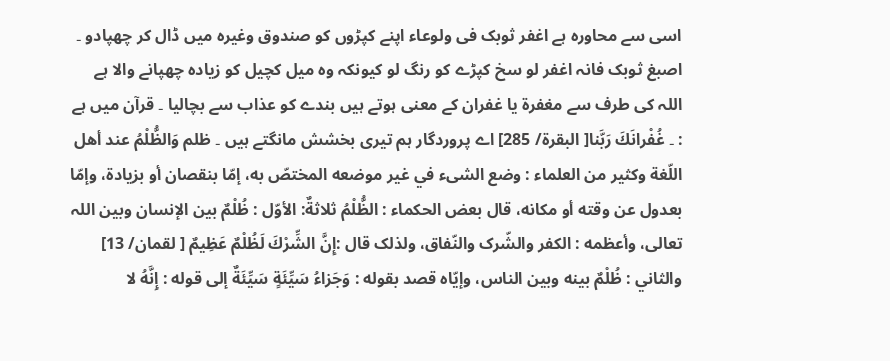اسی سے محاورہ ہے اغفر ثوبک فی ولوعاء اپنے کپڑوں کو صندوق وغیرہ میں ڈال کر چھپادو ۔ اصبغ ثوبک فانہ اغفر لو سخ کپڑے کو رنگ لو کیونکہ وہ میل کچیل کو زیادہ چھپانے والا ہے اللہ کی طرف سے مغفرۃ یا غفران کے معنی ہوتے ہیں بندے کو عذاب سے بچالیا ۔ قرآن میں ہے : ۔ غُفْرانَكَ رَبَّنا[ البقرة/ 285] اے پروردگار ہم تیری بخشش مانگتے ہیں ۔ ظلم وَالظُّلْمُ عند أهل اللّغة وكثير من العلماء : وضع الشیء في غير موضعه المختصّ به، إمّا بنقصان أو بزیادة، وإمّا بعدول عن وقته أو مکانه، قال بعض الحکماء : الظُّلْمُ ثلاثةٌ: الأوّل : ظُلْمٌ بين الإنسان وبین اللہ تعالی، وأعظمه : الکفر والشّرک والنّفاق، ولذلک قال :إِنَّ الشِّرْكَ لَظُلْمٌ عَظِيمٌ [ لقمان/ 13] والثاني : ظُلْمٌ بينه وبین الناس، وإيّاه قصد بقوله : وَجَزاءُ سَيِّئَةٍ سَيِّئَةٌ إلى قوله : إِنَّهُ لا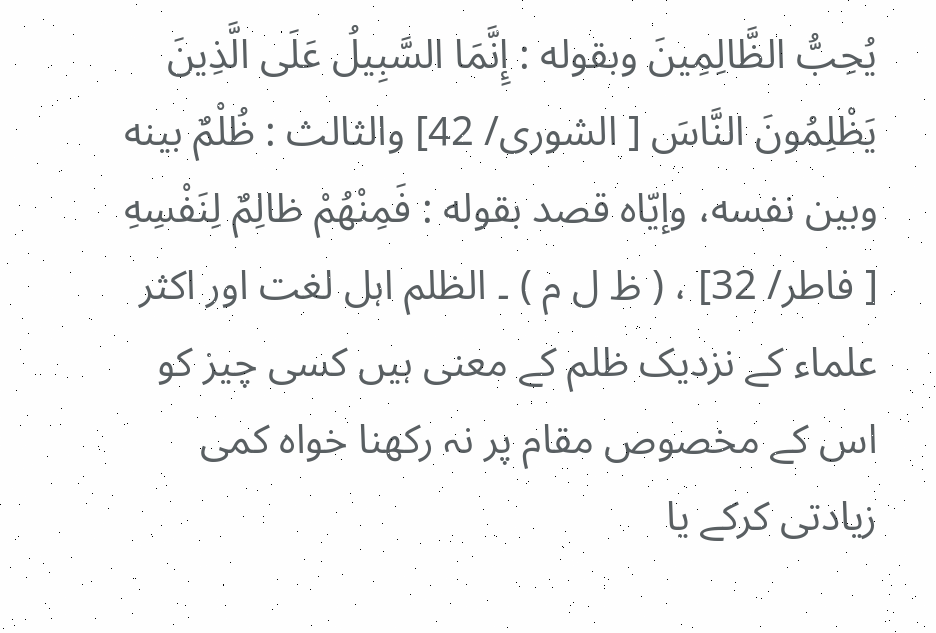يُحِبُّ الظَّالِمِينَ وبقوله : إِنَّمَا السَّبِيلُ عَلَى الَّذِينَ يَظْلِمُونَ النَّاسَ [ الشوری/ 42] والثالث : ظُلْمٌ بينه وبین نفسه، وإيّاه قصد بقوله : فَمِنْهُمْ ظالِمٌ لِنَفْسِهِ [ فاطر/ 32] ، ( ظ ل م ) ۔ الظلم اہل لغت اور اکثر علماء کے نزدیک ظلم کے معنی ہیں کسی چیز کو اس کے مخصوص مقام پر نہ رکھنا خواہ کمی زیادتی کرکے یا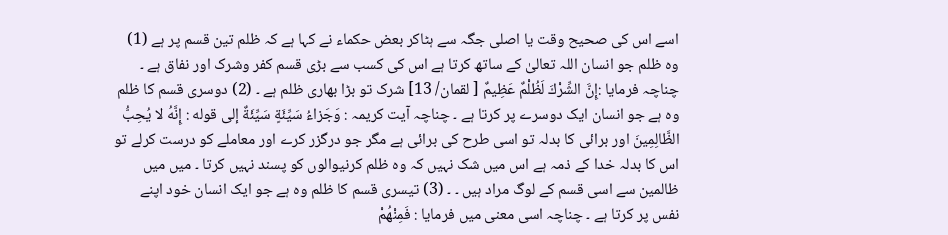اسے اس کی صحیح وقت یا اصلی جگہ سے ہٹاکر بعض حکماء نے کہا ہے کہ ظلم تین قسم پر ہے (1) وہ ظلم جو انسان اللہ تعالیٰ کے ساتھ کرتا ہے اس کی کسب سے بڑی قسم کفر وشرک اور نفاق ہے ۔ چناچہ فرمایا :إِنَّ الشِّرْكَ لَظُلْمٌ عَظِيمٌ [ لقمان/ 13] شرک تو بڑا بھاری ظلم ہے ۔ (2) دوسری قسم کا ظلم وہ ہے جو انسان ایک دوسرے پر کرتا ہے ۔ چناچہ آیت کریمہ : وَجَزاءُ سَيِّئَةٍ سَيِّئَةٌ إلى قوله : إِنَّهُ لا يُحِبُّ الظَّالِمِينَ اور برائی کا بدلہ تو اسی طرح کی برائی ہے مگر جو درگزر کرے اور معاملے کو درست کرلے تو اس کا بدلہ خدا کے ذمہ ہے اس میں شک نہیں کہ وہ ظلم کرنیوالوں کو پسند نہیں کرتا ۔ میں میں ظالمین سے اسی قسم کے لوگ مراد ہیں ۔ ۔ (3) تیسری قسم کا ظلم وہ ہے جو ایک انسان خود اپنے نفس پر کرتا ہے ۔ چناچہ اسی معنی میں فرمایا : فَمِنْهُمْ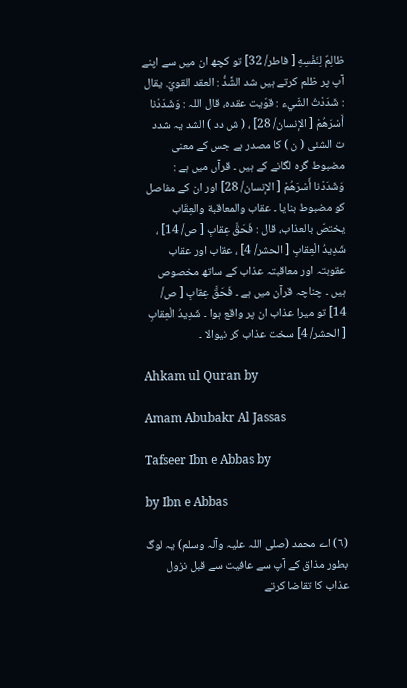ظالِمٌ لِنَفْسِهِ [ فاطر/ 32] تو کچھ ان میں سے اپنے آپ پر ظلم کرتے ہیں شد الشَّدُّ : العقد القويّ. يقال : شَدَدْتُ الشّيء : قوّيت عقده، قال اللہ : وَشَدَدْنا أَسْرَهُمْ [ الإنسان/ 28] ، ( ش دد ) الشد یہ شدد ت الشئی ( ن ) کا مصدر ہے جس کے معنی مضبوط گرہ لگانے کے ہیں ۔ قرآں میں ہے : وَشَدَدْنا أَسْرَهُمْ [ الإنسان/ 28] اور ان کے مفاصل کو مضبوط بنایا ۔ عقاب والمعاقبة والعِقَاب يختصّ بالعذاب، قال : فَحَقَّ عِقابِ [ ص/ 14] ، شَدِيدُ الْعِقابِ [ الحشر/ 4] ، عقاب اور عقاب عقوبتہ اور معاقبتہ عذاب کے ساتھ مخصوص ہیں ۔ چناچہ قرآن میں ہے ۔ فَحَقَّ عِقابِ [ ص/ 14] تو میرا عذاب ان پر واقع ہوا ۔ شَدِيدُ الْعِقابِ [ الحشر/ 4] سخت عذاب کر نیوالا ۔

Ahkam ul Quran by

Amam Abubakr Al Jassas

Tafseer Ibn e Abbas by

by Ibn e Abbas

(٦) اے محمد (صلی اللہ علیہ وآلہ وسلم) یہ لوگ بطور مذاق کے آپ سے عافیت سے قبل نزول عذاب کا تقاضا کرتے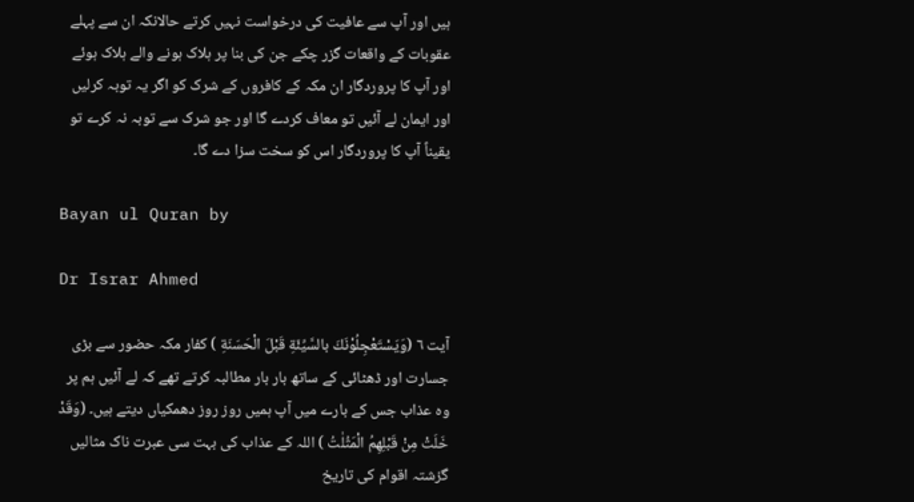ہیں اور آپ سے عافیت کی درخواست نہیں کرتے حالانکہ ان سے پہلے عقوبات کے واقعات گزر چکے جن کی بنا پر ہلاک ہونے والے ہلاک ہوئے اور آپ کا پروردگار ان مکہ کے کافروں کے شرک کو اگر یہ توبہ کرلیں اور ایمان لے آئیں تو معاف کردے گا اور جو شرک سے توبہ نہ کرے تو یقیناً آپ کا پروردگار اس کو سخت سزا دے گا۔

Bayan ul Quran by

Dr Israr Ahmed

آیت ٦ (وَيَسْتَعْجِلُوْنَكَ بالسَّيِّئَةِ قَبْلَ الْحَسَنَةِ ) کفار مکہ حضور سے بڑی جسارت اور ڈھٹائی کے ساتھ بار بار مطالبہ کرتے تھے کہ لے آئیں ہم پر وہ عذاب جس کے بارے میں آپ ہمیں روز روز دھمکیاں دیتے ہیں۔ (وَقَدْ خَلَتْ مِنْ قَبْلِهِمُ الْمَثُلٰتُ ) اللہ کے عذاب کی بہت سی عبرت ناک مثالیں گزشتہ اقوام کی تاریخ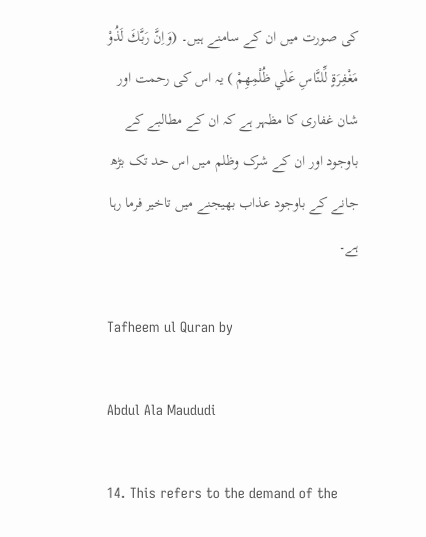کی صورت میں ان کے سامنے ہیں۔ (وَاِنَّ رَبَّكَ لَذُوْ مَغْفِرَةٍ لِّلنَّاسِ عَلٰي ظُلْمِهِمْ ) یہ اس کی رحمت اور شان غفاری کا مظہر ہے کہ ان کے مطالبے کے باوجود اور ان کے شرک وظلم میں اس حد تک بڑھ جانے کے باوجود عذاب بھیجنے میں تاخیر فرما رہا ہے۔

Tafheem ul Quran by

Abdul Ala Maududi

14. This refers to the demand of the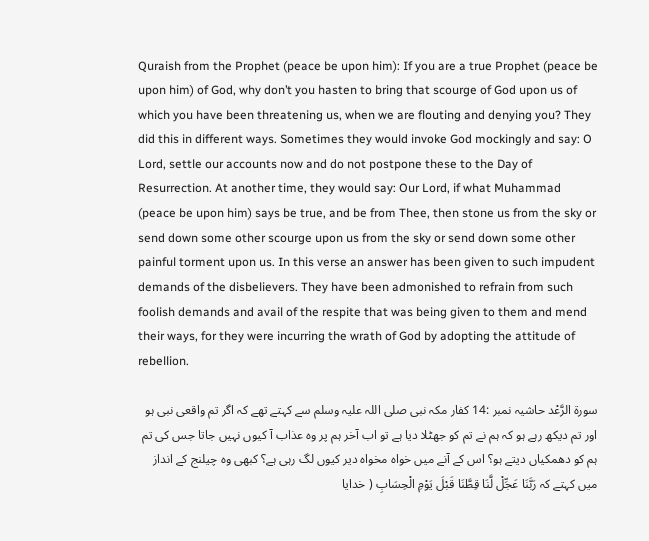Quraish from the Prophet (peace be upon him): If you are a true Prophet (peace be upon him) of God, why don’t you hasten to bring that scourge of God upon us of which you have been threatening us, when we are flouting and denying you? They did this in different ways. Sometimes they would invoke God mockingly and say: O Lord, settle our accounts now and do not postpone these to the Day of Resurrection. At another time, they would say: Our Lord, if what Muhammad (peace be upon him) says be true, and be from Thee, then stone us from the sky or send down some other scourge upon us from the sky or send down some other painful torment upon us. In this verse an answer has been given to such impudent demands of the disbelievers. They have been admonished to refrain from such foolish demands and avail of the respite that was being given to them and mend their ways, for they were incurring the wrath of God by adopting the attitude of rebellion.

سورة الرَّعْد حاشیہ نمبر :14 کفار مکہ نبی صلی اللہ علیہ وسلم سے کہتے تھے کہ اگر تم واقعی نبی ہو اور تم دیکھ رہے ہو کہ ہم نے تم کو جھٹلا دیا ہے تو اب آخر ہم پر وہ عذاب آ کیوں نہیں جاتا جس کی تم ہم کو دھمکیاں دیتے ہو؟ اس کے آنے میں خواہ مخواہ دیر کیوں لگ رہی ہے؟ کبھی وہ چیلنج کے انداز میں کہتے کہ رَبَّنَا عَجِّلْ لَّنَا قِطَّنَا قَبْلَ یَوْمِ الْحِسَابِ ( خدایا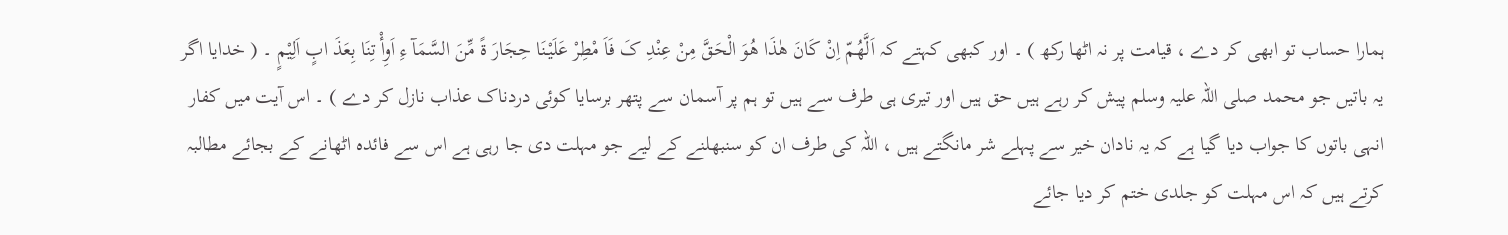ہمارا حساب تو ابھی کر دے ، قیامت پر نہ اٹھا رکھ ) ۔ اور کبھی کہتے کہ اَلَّھُمّ اِنْ کَانَ ھٰذَا ھُوَ الْحَقَّ مِنْ عِنْدِ کَ فَاَ مْطِرْ عَلَیْنَا حِجَارَ ۃً مِّنَ السَّمَآ ءِ اَوِأْ تِنَا بِعَذَ ابٍ اَلِیْمٍ ۔ ( خدایا اگر یہ باتیں جو محمد صلی اللہ علیہ وسلم پیش کر رہے ہیں حق ہیں اور تیری ہی طرف سے ہیں تو ہم پر آسمان سے پتھر برسایا کوئی دردناک عذاب نازل کر دے ) ۔ اس آیت میں کفار انہی باتوں کا جواب دیا گیا ہے کہ یہ نادان خیر سے پہلے شر مانگتے ہیں ، اللہ کی طرف ان کو سنبھلنے کے لیے جو مہلت دی جا رہی ہے اس سے فائدہ اٹھانے کے بجائے مطالبہ کرتے ہیں کہ اس مہلت کو جلدی ختم کر دیا جائے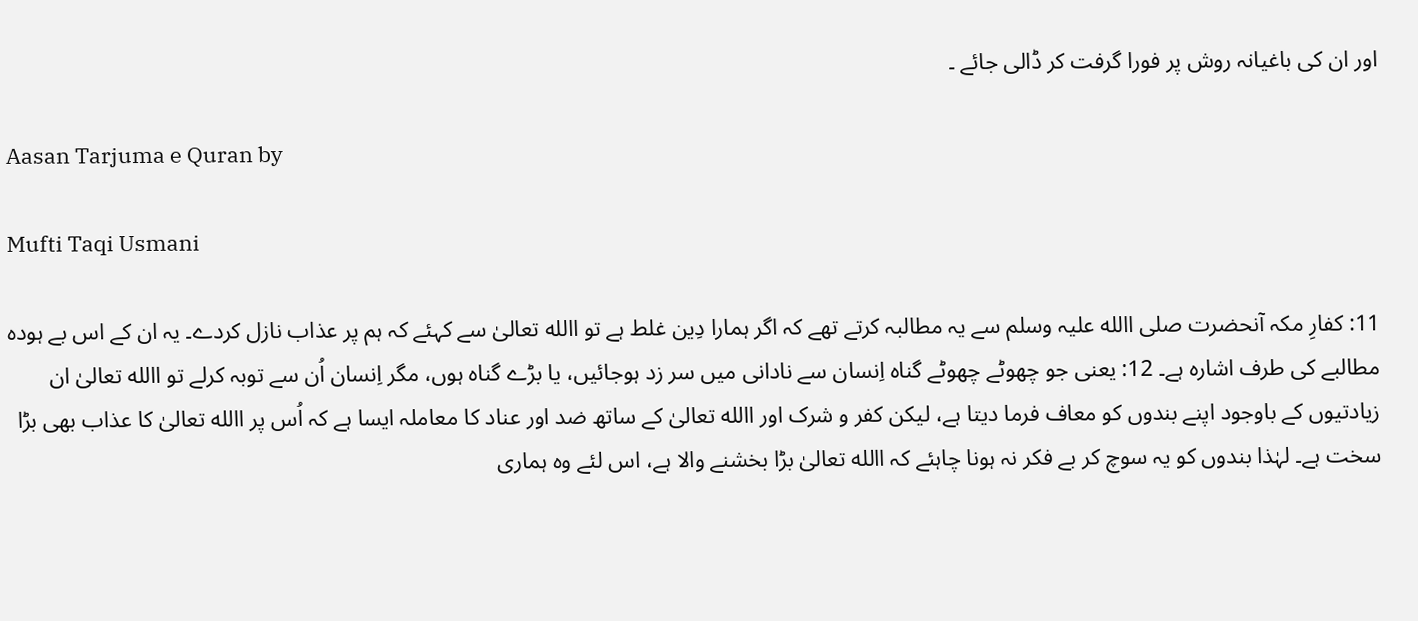اور ان کی باغیانہ روش پر فورا گرفت کر ڈالی جائے ۔

Aasan Tarjuma e Quran by

Mufti Taqi Usmani

11: کفارِ مکہ آنحضرت صلی االله علیہ وسلم سے یہ مطالبہ کرتے تھے کہ اگر ہمارا دِین غلط ہے تو االله تعالیٰ سے کہئے کہ ہم پر عذاب نازل کردے۔ یہ ان کے اس بے ہودہ مطالبے کی طرف اشارہ ہے۔ 12: یعنی جو چھوٹے چھوٹے گناہ اِنسان سے نادانی میں سر زد ہوجائیں، یا بڑے گناہ ہوں، مگر اِنسان اُن سے توبہ کرلے تو االله تعالیٰ ان زیادتیوں کے باوجود اپنے بندوں کو معاف فرما دیتا ہے، لیکن کفر و شرک اور االله تعالیٰ کے ساتھ ضد اور عناد کا معاملہ ایسا ہے کہ اُس پر االله تعالیٰ کا عذاب بھی بڑا سخت ہے۔ لہٰذا بندوں کو یہ سوچ کر بے فکر نہ ہونا چاہئے کہ االله تعالیٰ بڑا بخشنے والا ہے، اس لئے وہ ہماری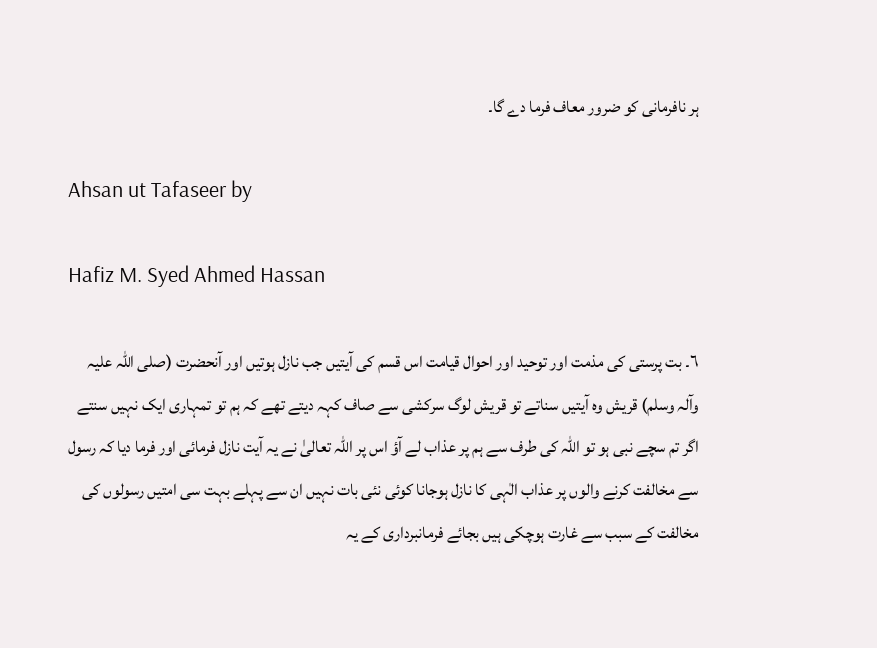ہر نافرمانی کو ضرور معاف فرما دے گا۔

Ahsan ut Tafaseer by

Hafiz M. Syed Ahmed Hassan

٦۔ بت پرستی کی مذمت اور توحید اور احوال قیامت اس قسم کی آیتیں جب نازل ہوتیں اور آنحضرت (صلی اللہ علیہ وآلہ وسلم) قریش وہ آیتیں سناتے تو قریش لوگ سرکشی سے صاف کہہ دیتے تھے کہ ہم تو تمہاری ایک نہیں سنتے اگر تم سچے نبی ہو تو اللہ کی طرف سے ہم پر عذاب لے آؤ اس پر اللہ تعالیٰ نے یہ آیت نازل فرمائی اور فرما دیا کہ رسول سے مخالفت کرنے والوں پر عذاب الٰہی کا نازل ہوجانا کوئی نئی بات نہیں ان سے پہلے بہت سی امتیں رسولوں کی مخالفت کے سبب سے غارت ہوچکی ہیں بجائے فرمانبرداری کے یہ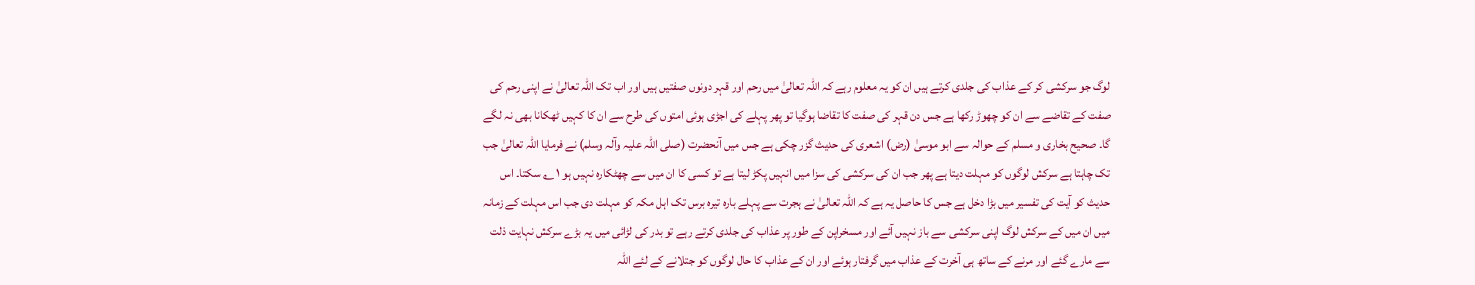لوگ جو سرکشی کر کے عذاب کی جلدی کرتے ہیں ان کو یہ معلوم رہے کہ اللہ تعالیٰ میں رحم اور قہر دونوں صفتیں ہیں اور اب تک اللہ تعالیٰ نے اپنی رحم کی صفت کے تقاضے سے ان کو چھوڑ رکھا ہے جس دن قہر کی صفت کا تقاضا ہوگیا تو پھر پہلے کی اجڑی ہوئی امتوں کی طرح سے ان کا کہیں ٹھکانا بھی نہ لگے گا۔ صحیح بخاری و مسلم کے حوالہ سے ابو موسیٰ (رض) اشعری کی حدیث گزر چکی ہے جس میں آنحضرت (صلی اللہ علیہ وآلہ وسلم) نے فرمایا اللہ تعالیٰ جب تک چاہتا ہے سرکش لوگوں کو مہلت دیتا ہے پھر جب ان کی سرکشی کی سزا میں انہیں پکڑ لیتا ہے تو کسی کا ان میں سے چھٹکارہ نہیں ہو ١ ؎ سکتا۔ اس حدیث کو آیت کی تفسیر میں بڑا دخل ہے جس کا حاصل یہ ہے کہ اللہ تعالیٰ نے ہجرت سے پہلے بارہ تیرہ برس تک اہل مکہ کو مہلت دی جب اس مہلت کے زمانہ میں ان میں کے سرکش لوگ اپنی سرکشی سے باز نہیں آئے اور مسخراپن کے طور پر عذاب کی جلدی کرتے رہے تو بدر کی لڑائی میں یہ بڑے سرکش نہایت ذلت سے مارے گئے اور مرنے کے ساتھ ہی آخرت کے عذاب میں گرفتار ہوئے اور ان کے عذاب کا حال لوگوں کو جتلانے کے لئے اللہ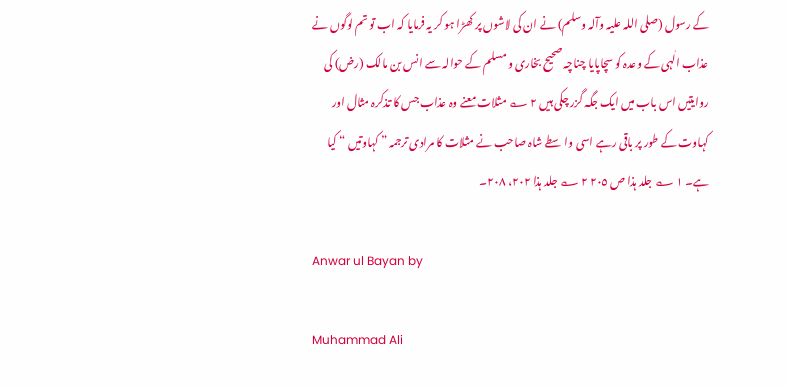کے رسول (صلی اللہ علیہ وآلہ وسلم) نے ان کی لاشوں پر کھڑا ہو کر یہ فرمایا کہ اب تو تم لوگوں نے عذاب الٰہی کے وعدہ کو سچاپایا چناچہ صحیح بخاری و مسلم کے حوالہ سے انس بن مالک (رض) کی روایتیں اس باب میں ایک جگہ گزر چکی ہیں ٢ ؎ مثلات معنے وہ عذاب جس کا تذکرہ مثال اور کہاوت کے طور پر باقی رہے اسی واسطے شاہ صاحب نے مثلات کا مرادی ترجمہ ” کہاوتیں “ کیا ہے۔ ١ ؎ جلد ہذا ص ٢٠٥ ٢ ؎ جلد ہذا ٢٠٢، ٢٠٨۔

Anwar ul Bayan by

Muhammad Ali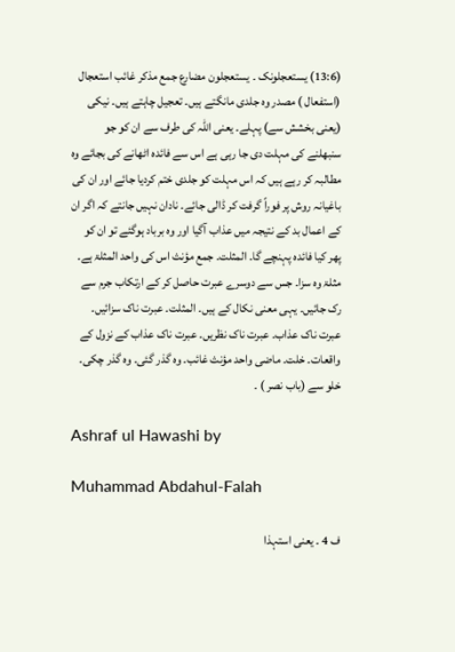(13:6) یستعجلونک ۔ یستعجلون مضارع جمع مذکر غائب استعجال (استفعال ) مصدر وہ جلدی مانگتے ہیں۔ تعجیل چاہتے ہیں۔ نیکی (یعنی بخشش سے) پہلے۔ یعنی اللہ کی طرف سے ان کو جو سنبھلنے کی مہلت دی جا رہی ہے اس سے فائدہ اٹھانے کی بجائے وہ مطالبہ کر رہے ہیں کہ اس مہلت کو جلدی ختم کردیا جائے اور ان کی باغیانہ روش پر فوراً گرفت کر ڈالی جائے۔ نادان نہیں جانتے کہ اگر ان کے اعمال بد کے نتیجہ میں عذاب آگیا اور وہ برباد ہوگئے تو ان کو پھر کیا فائدہ پہنچے گا۔ المثلت۔ جمع مؤنث اس کی واحد المثلۃ ہے۔ مثلۃ وہ سزا۔ جس سے دوسرے عبرت حاصل کر کے ارتکاب جرم سے رک جائیں۔ یہی معنی نکال کے ہیں۔ المثلت۔ عبرت ناک سزائیں۔ عبرت ناک عذاب۔ عبرت ناک نظریں۔ عبرت ناک عذاب کے نزول کے واقعات۔ خلت۔ ماضی واحد مؤنث غائب۔ وہ گذر گئی۔ وہ گذر چکی۔ خلو سے (باب نصر ) ۔

Ashraf ul Hawashi by

Muhammad Abdahul-Falah

ف 4 ۔ یعنی استہذا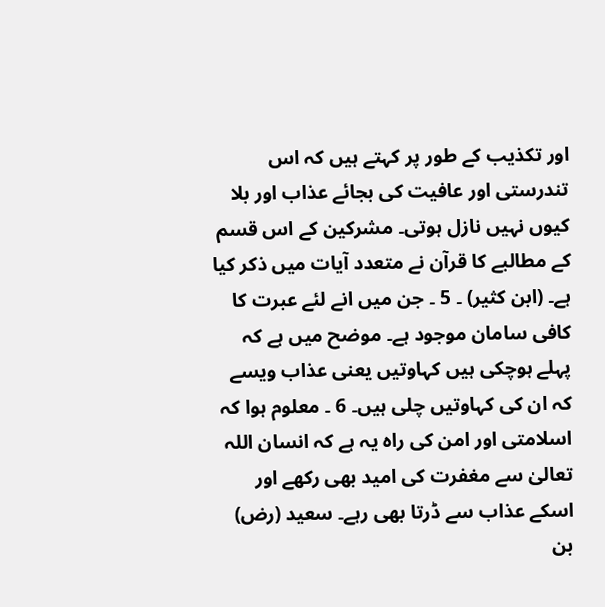اور تکذیب کے طور پر کہتے ہیں کہ اس تندرستی اور عافیت کی بجائے عذاب اور بلا کیوں نہیں نازل ہوتی۔ مشرکین کے اس قسم کے مطالبے کا قرآن نے متعدد آیات میں ذکر کیا ہے۔ (ابن کثیر) ۔ 5 ۔ جن میں انے لئے عبرت کا کافی سامان موجود ہے۔ موضح میں ہے کہ پہلے ہوچکی ہیں کہاوتیں یعنی عذاب ویسے کہ ان کی کہاوتیں چلی ہیں۔ 6 ۔ معلوم ہوا کہ اسلامتی اور امن کی راہ یہ ہے کہ انسان اللہ تعالیٰ سے مغفرت کی امید بھی رکھے اور اسکے عذاب سے ڈرتا بھی رہے۔ سعید (رض) بن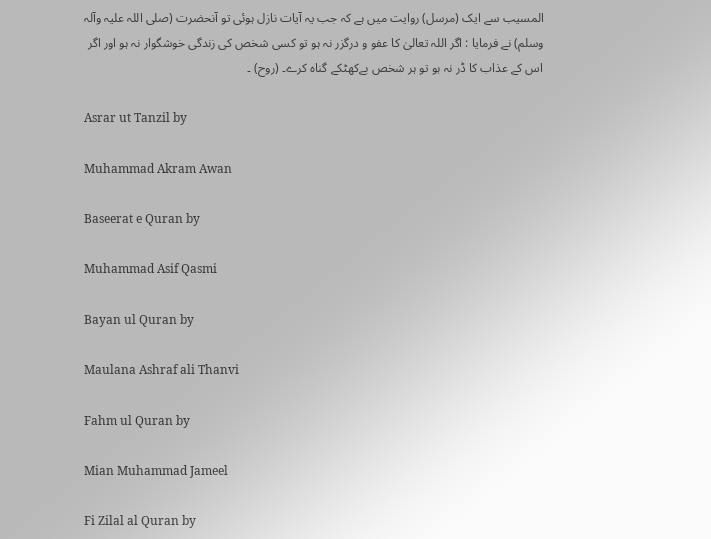المسیب سے ایک (مرسل) روایت میں ہے کہ جب یہ آیات نازل ہوئی تو آنحضرت (صلی اللہ علیہ وآلہ وسلم) نے فرمایا : اگر اللہ تعالیٰ کا عفو و درگزر نہ ہو تو کسی شخص کی زندگی خوشگوار نہ ہو اور اگر اس کے عذاب کا ڈر نہ ہو تو ہر شخص بےکھٹکے گناہ کرے۔ (روح) ۔

Asrar ut Tanzil by

Muhammad Akram Awan

Baseerat e Quran by

Muhammad Asif Qasmi

Bayan ul Quran by

Maulana Ashraf ali Thanvi

Fahm ul Quran by

Mian Muhammad Jameel

Fi Zilal al Quran by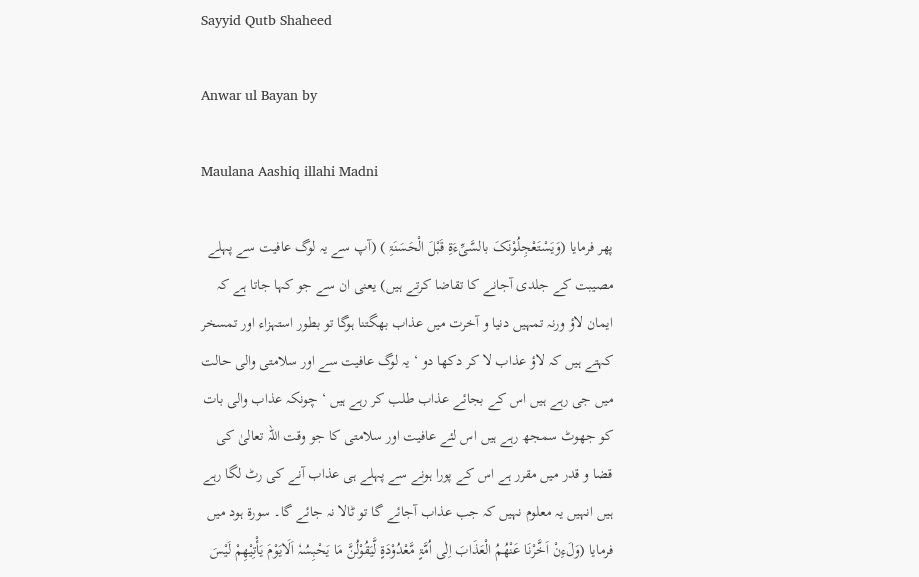Sayyid Qutb Shaheed

Anwar ul Bayan by

Maulana Aashiq illahi Madni

پھر فرمایا (وَیَسْتَعْجِلُوْنَکَ بالسَّیِّءَۃِ قَبْلَ الْحَسَنَۃِ ) (آپ سے یہ لوگ عافیت سے پہلے مصیبت کے جلدی آجانے کا تقاضا کرتے ہیں) یعنی ان سے جو کہا جاتا ہے کہ ایمان لاؤ ورنہ تمہیں دنیا و آخرت میں عذاب بھگتنا ہوگا تو بطور استہزاء اور تمسخر کہتے ہیں کہ لاؤ عذاب لا کر دکھا دو ‘ یہ لوگ عافیت سے اور سلامتی والی حالت میں جی رہے ہیں اس کے بجائے عذاب طلب کر رہے ہیں ‘ چونکہ عذاب والی بات کو جھوٹ سمجھ رہے ہیں اس لئے عافیت اور سلامتی کا جو وقت اللہ تعالیٰ کی قضا و قدر میں مقرر ہے اس کے پورا ہونے سے پہلے ہی عذاب آنے کی رٹ لگا رہے ہیں انہیں یہ معلوم نہیں کہ جب عذاب آجائے گا تو ٹالا نہ جائے گا۔ سورة ہود میں فرمایا (وَلَءِنْ اَخَّرْنَا عَنْھُمُ الْعَذَابَ اِلٰی اُمَّۃٍ مَّعْدُوْدَۃٍ لَّیَقُوْلُنَّ مَا یَحْبِسُہٗ اَلَایَوْمَ یَأْتِیْھِمْ لَیْسَ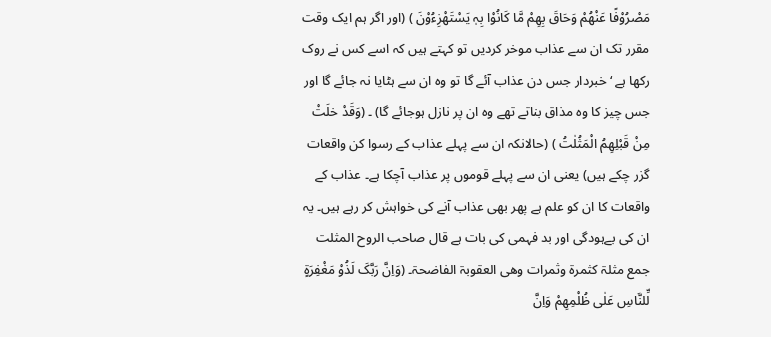مَصْرُوْفًا عَنْھُمْ وَحَاقَ بِھِمْ مَّا کَانُوْا بِہٖ یَسْتَھْزِءُوْنَ ) (اور اگر ہم ایک وقت مقرر تک ان سے عذاب موخر کردیں تو کہتے ہیں کہ اسے کس نے روک رکھا ہے ‘ خبردار جس دن عذاب آئے گا تو وہ ان سے ہٹایا نہ جائے گا اور جس چیز کا وہ مذاق بناتے تھے وہ ان پر نازل ہوجائے گا) ۔ (وَقَدْ خلَتْ مِنْ قَبْلِھِمُ الْمَثُلٰتُ ) (حالانکہ ان سے پہلے عذاب کے رسوا کن واقعات گزر چکے ہیں) یعنی ان سے پہلے قوموں پر عذاب آچکا ہے۔ عذاب کے واقعات کا ان کو علم ہے پھر بھی عذاب آنے کی خواہش کر رہے ہیں۔ یہ ان کی بےہودگی اور بد فہمی کی بات ہے قال صاحب الروح المثلت جمع مثلۃ کثمرۃ وثمرات وھی العقوبۃ الفاضحۃ۔ (وَاِنَّ رَبَّکَ لَذُوْ مَغْفِرَۃٍ لِّلنَّاسِ عَلٰی ظُلْمِھِمْ وَاِنَّ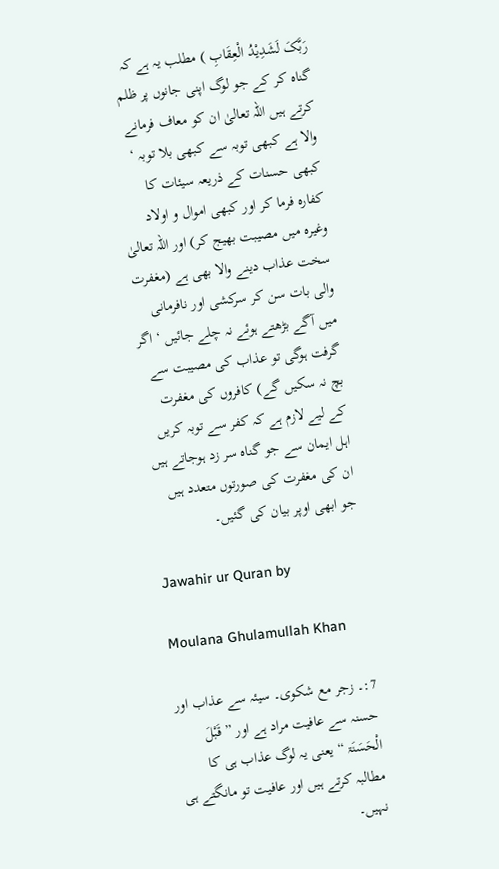رَبَّکَ لَشَدِیْدُ الْعِقَابِ ) مطلب یہ ہے کہ گناہ کر کے جو لوگ اپنی جانوں پر ظلم کرتے ہیں اللہ تعالیٰ ان کو معاف فرمانے والا ہے کبھی توبہ سے کبھی بلا توبہ ‘ کبھی حسنات کے ذریعہ سیئات کا کفارہ فرما کر اور کبھی اموال و اولاد وغیرہ میں مصیبت بھیج کر) اور اللہ تعالیٰ سخت عذاب دینے والا بھی ہے (مغفرت والی بات سن کر سرکشی اور نافرمانی میں آگے بڑھتے ہوئے نہ چلے جائیں ‘ اگر گرفت ہوگی تو عذاب کی مصیبت سے بچ نہ سکیں گے) کافروں کی مغفرت کے لیے لازم ہے کہ کفر سے توبہ کریں اہل ایمان سے جو گناہ سر زد ہوجاتے ہیں ان کی مغفرت کی صورتوں متعدد ہیں جو ابھی اوپر بیان کی گئیں۔

Jawahir ur Quran by

Moulana Ghulamullah Khan

7:۔ زجر مع شکوی۔ سیئہ سے عذاب اور حسنہ سے عافیت مراد ہے اور ” قَبْلَ الْحَسَنَۃ “ یعنی یہ لوگ عذاب ہی کا مطالبہ کرتے ہیں اور عافیت تو مانگتے ہی نہیں۔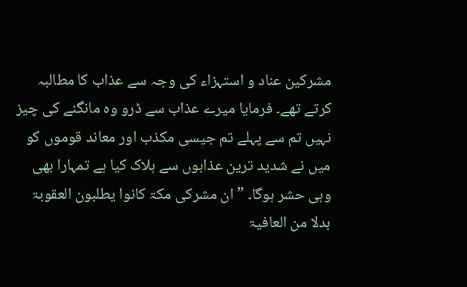مشرکین عناد و استہزاء کی وجہ سے عذاب کا مطالبہ کرتے تھے۔ فرمایا میرے عذاب سے ڈرو وہ مانگنے کی چیز نہیں تم سے پہلے تم جیسی مکذب اور معاند قوموں کو میں نے شدید ترین عذابوں سے ہلاک کیا ہے تمہارا بھی وہی حشر ہوگا۔ ” ان مشرکی مکۃ کانوا یطلبون العقوبۃ بدلا من العافیۃ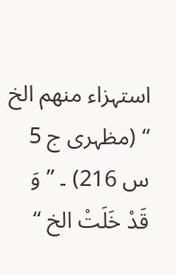استہزاء منھم الخ “ (مظہری ج 5 س 216) ۔ ” وَ قَدْ خَلَتْ الخ “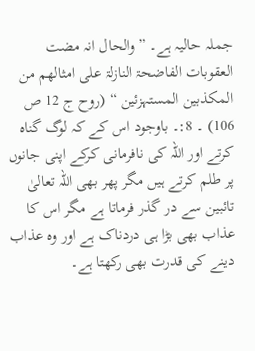جملہ حالیہ ہے۔ ” والحال انہ مضت العقوبات الفاضحۃ النازلۃ علی امثالھم من المکذبین المستہزئین “ (روح ج 12 ص 106) ۔ 8:۔ باوجود اس کے کہ لوگ گناہ کرتے اور اللہ کی نافرمانی کرکے اپنی جانوں پر طلم کرتے ہیں مگر پھر بھی اللہ تعالیٰ تائبین سے در گذر فرماتا ہے مگر اس کا عذاب بھی بڑا ہی دردناک ہے اور وہ عذاب دینے کی قدرت بھی رکھتا ہے۔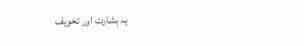یہ بشارت اور تخویف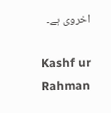اخروی ہے۔

Kashf ur Rahman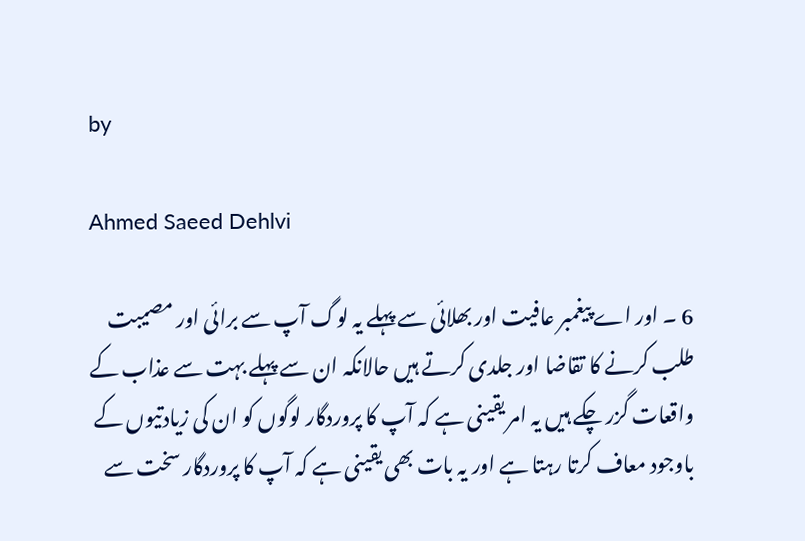by

Ahmed Saeed Dehlvi

6 ۔ اور اے پیغمبر عافیت اور بھلائی سے پہلے یہ لوگ آپ سے برائی اور مصیبت طلب کرنے کا تقاضا اور جلدی کرتے ہیں حالانکہ ان سے پہلے بہت سے عذاب کے واقعات گزر چکے ہیں یہ امر یقینی ہے کہ آپ کا پروردگار لوگوں کو ان کی زیادتیوں کے باوجود معاف کرتا رہتا ہے اور یہ بات بھی یقینی ہے کہ آپ کا پروردگار سخت سے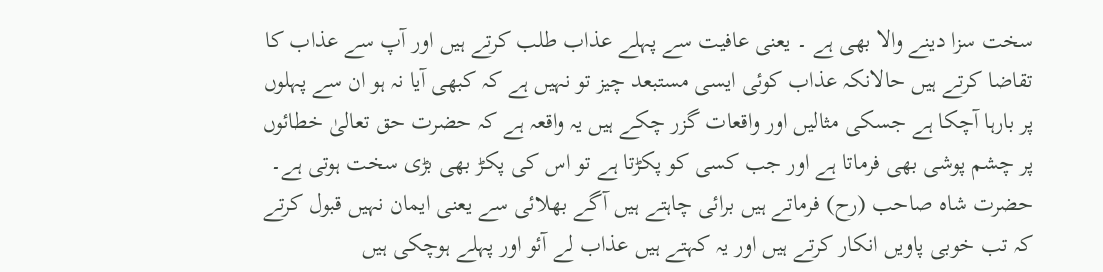سخت سزا دینے والا بھی ہے ۔ یعنی عافیت سے پہلے عذاب طلب کرتے ہیں اور آپ سے عذاب کا تقاضا کرتے ہیں حالانکہ عذاب کوئی ایسی مستبعد چیز تو نہیں ہے کہ کبھی آیا نہ ہو ان سے پہلوں پر بارہا آچکا ہے جسکی مثالیں اور واقعات گزر چکے ہیں یہ واقعہ ہے کہ حضرت حق تعالیٰ خطائوں پر چشم پوشی بھی فرماتا ہے اور جب کسی کو پکڑتا ہے تو اس کی پکڑ بھی بڑی سخت ہوتی ہے۔ حضرت شاہ صاحب (رح) فرماتے ہیں برائی چاہتے ہیں آگے بھلائی سے یعنی ایمان نہیں قبول کرتے کہ تب خوبی پاویں انکار کرتے ہیں اور یہ کہتے ہیں عذاب لے آئو اور پہلے ہوچکی ہیں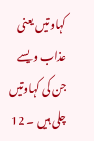کہاوتیں یعنی عذاب ویسے جن کی کہاوتیں چلی ہیں ۔ 12